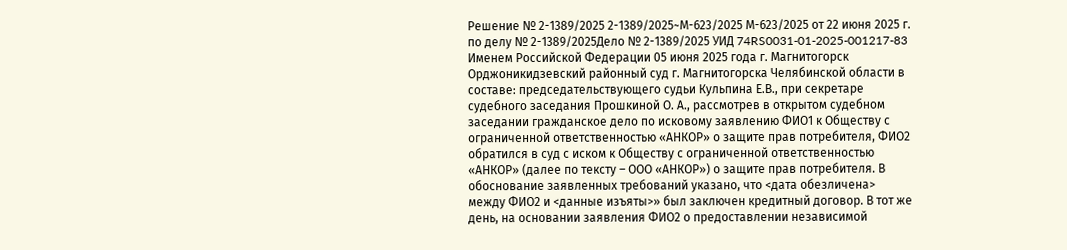Решение № 2-1389/2025 2-1389/2025~М-623/2025 М-623/2025 от 22 июня 2025 г. по делу № 2-1389/2025Дело № 2-1389/2025 УИД 74RS0031-01-2025-001217-83 Именем Российской Федерации 05 июня 2025 года г. Магнитогорск Орджоникидзевский районный суд г. Магнитогорска Челябинской области в составе: председательствующего судьи Кульпина Е.В., при секретаре судебного заседания Прошкиной О. А., рассмотрев в открытом судебном заседании гражданское дело по исковому заявлению ФИО1 к Обществу с ограниченной ответственностью «АНКОР» о защите прав потребителя, ФИО2 обратился в суд с иском к Обществу с ограниченной ответственностью «АНКОР» (далее по тексту – ООО «АНКОР») о защите прав потребителя. В обоснование заявленных требований указано, что <дата обезличена> между ФИО2 и <данные изъяты>» был заключен кредитный договор. В тот же день, на основании заявления ФИО2 о предоставлении независимой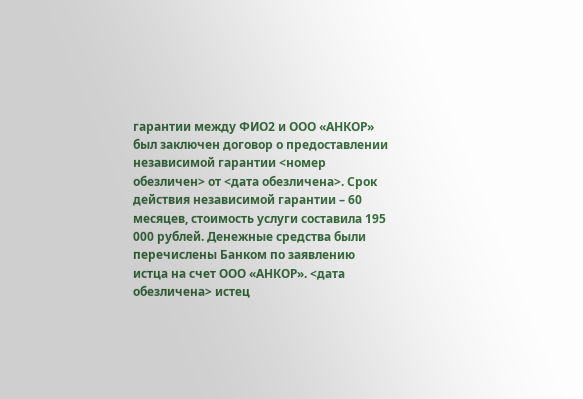гарантии между ФИО2 и ООО «АНКОР» был заключен договор о предоставлении независимой гарантии <номер обезличен> от <дата обезличена>. Срок действия независимой гарантии – 60 месяцев, стоимость услуги составила 195 000 рублей. Денежные средства были перечислены Банком по заявлению истца на счет ООО «АНКОР». <дата обезличена> истец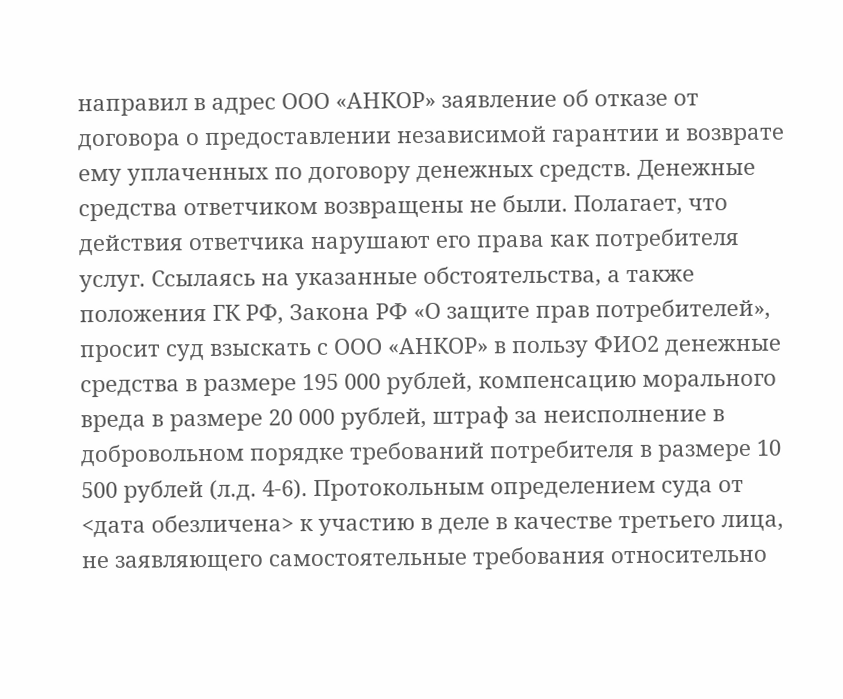направил в адрес ООО «АНКОР» заявление об отказе от договора о предоставлении независимой гарантии и возврате ему уплаченных по договору денежных средств. Денежные средства ответчиком возвращены не были. Полагает, что действия ответчика нарушают его права как потребителя услуг. Ссылаясь на указанные обстоятельства, а также положения ГК РФ, Закона РФ «О защите прав потребителей», просит суд взыскать с ООО «АНКОР» в пользу ФИО2 денежные средства в размере 195 000 рублей, компенсацию морального вреда в размере 20 000 рублей, штраф за неисполнение в добровольном порядке требований потребителя в размере 10 500 рублей (л.д. 4-6). Протокольным определением суда от <дата обезличена> к участию в деле в качестве третьего лица, не заявляющего самостоятельные требования относительно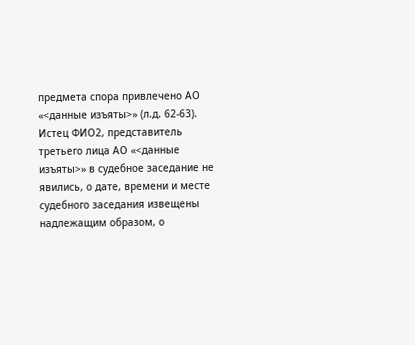предмета спора привлечено АО «<данные изъяты>» (л.д. 62-63). Истец ФИО2, представитель третьего лица АО «<данные изъяты>» в судебное заседание не явились, о дате, времени и месте судебного заседания извещены надлежащим образом, о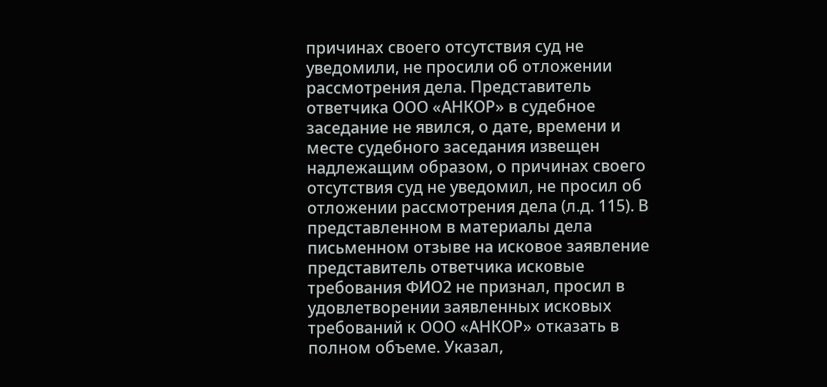причинах своего отсутствия суд не уведомили, не просили об отложении рассмотрения дела. Представитель ответчика ООО «АНКОР» в судебное заседание не явился, о дате, времени и месте судебного заседания извещен надлежащим образом, о причинах своего отсутствия суд не уведомил, не просил об отложении рассмотрения дела (л.д. 115). В представленном в материалы дела письменном отзыве на исковое заявление представитель ответчика исковые требования ФИО2 не признал, просил в удовлетворении заявленных исковых требований к ООО «АНКОР» отказать в полном объеме. Указал,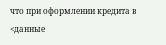что при оформлении кредита в <данные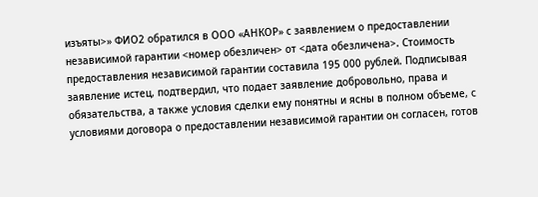изъяты>» ФИО2 обратился в ООО «АНКОР» с заявлением о предоставлении независимой гарантии <номер обезличен> от <дата обезличена>. Стоимость предоставления независимой гарантии составила 195 000 рублей. Подписывая заявление истец, подтвердил, что подает заявление добровольно, права и обязательства, а также условия сделки ему понятны и ясны в полном объеме, с условиями договора о предоставлении независимой гарантии он согласен, готов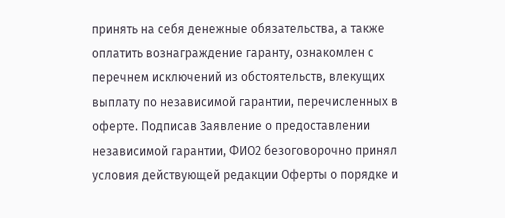принять на себя денежные обязательства, а также оплатить вознаграждение гаранту, ознакомлен с перечнем исключений из обстоятельств, влекущих выплату по независимой гарантии, перечисленных в оферте. Подписав Заявление о предоставлении независимой гарантии, ФИО2 безоговорочно принял условия действующей редакции Оферты о порядке и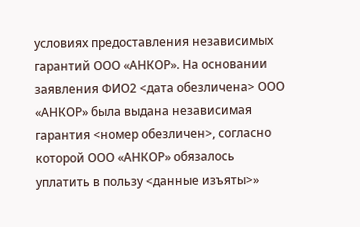условиях предоставления независимых гарантий ООО «АНКОР». На основании заявления ФИО2 <дата обезличена> ООО «АНКОР» была выдана независимая гарантия <номер обезличен>, согласно которой ООО «АНКОР» обязалось уплатить в пользу <данные изъяты>»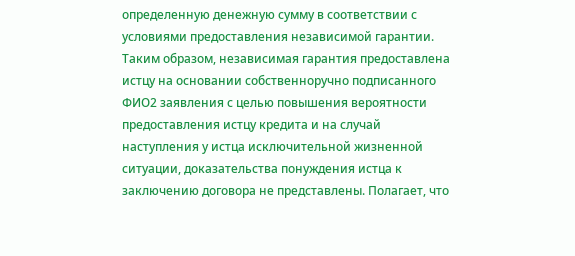определенную денежную сумму в соответствии с условиями предоставления независимой гарантии. Таким образом, независимая гарантия предоставлена истцу на основании собственноручно подписанного ФИО2 заявления с целью повышения вероятности предоставления истцу кредита и на случай наступления у истца исключительной жизненной ситуации, доказательства понуждения истца к заключению договора не представлены. Полагает, что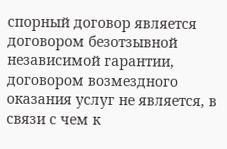спорный договор является договором безотзывной независимой гарантии, договором возмездного оказания услуг не является, в связи с чем к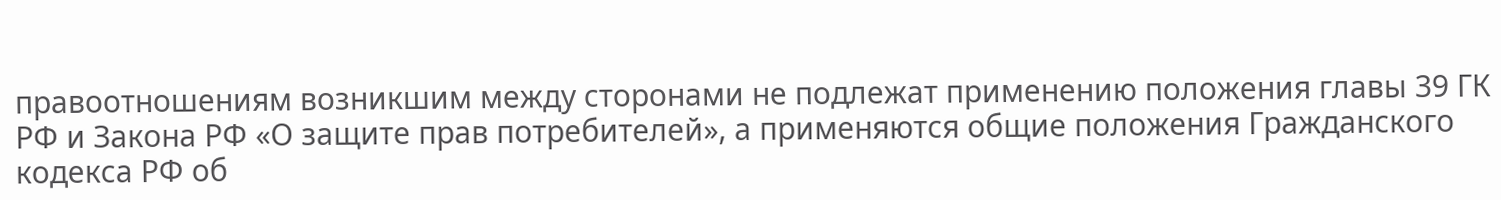правоотношениям возникшим между сторонами не подлежат применению положения главы 39 ГК РФ и Закона РФ «О защите прав потребителей», а применяются общие положения Гражданского кодекса РФ об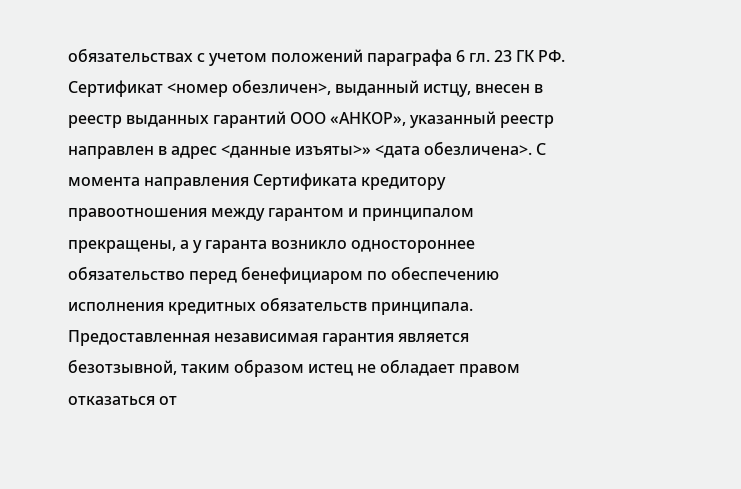обязательствах с учетом положений параграфа 6 гл. 23 ГК РФ. Сертификат <номер обезличен>, выданный истцу, внесен в реестр выданных гарантий ООО «АНКОР», указанный реестр направлен в адрес <данные изъяты>» <дата обезличена>. С момента направления Сертификата кредитору правоотношения между гарантом и принципалом прекращены, а у гаранта возникло одностороннее обязательство перед бенефициаром по обеспечению исполнения кредитных обязательств принципала. Предоставленная независимая гарантия является безотзывной, таким образом истец не обладает правом отказаться от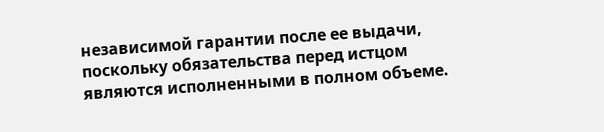независимой гарантии после ее выдачи, поскольку обязательства перед истцом являются исполненными в полном объеме.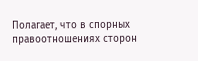Полагает, что в спорных правоотношениях сторон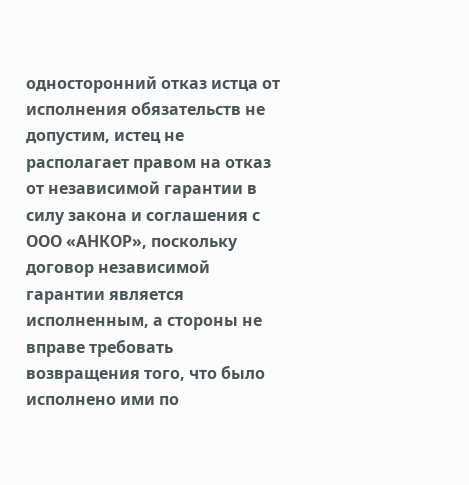односторонний отказ истца от исполнения обязательств не допустим, истец не располагает правом на отказ от независимой гарантии в силу закона и соглашения с ООО «АНКОР», поскольку договор независимой гарантии является исполненным, а стороны не вправе требовать возвращения того, что было исполнено ими по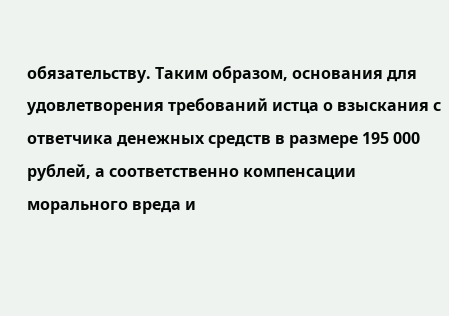обязательству. Таким образом, основания для удовлетворения требований истца о взыскания с ответчика денежных средств в размере 195 000 рублей, а соответственно компенсации морального вреда и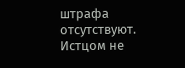штрафа отсутствуют. Истцом не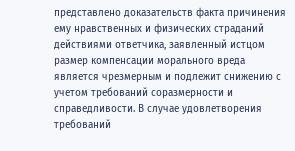представлено доказательств факта причинения ему нравственных и физических страданий действиями ответчика, заявленный истцом размер компенсации морального вреда является чрезмерным и подлежит снижению с учетом требований соразмерности и справедливости. В случае удовлетворения требований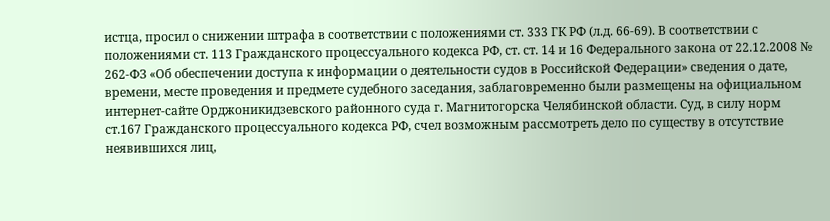истца, просил о снижении штрафа в соответствии с положениями ст. 333 ГК РФ (л.д. 66-69). В соответствии с положениями ст. 113 Гражданского процессуального кодекса РФ, ст. ст. 14 и 16 Федерального закона от 22.12.2008 № 262-ФЗ «Об обеспечении доступа к информации о деятельности судов в Российской Федерации» сведения о дате, времени, месте проведения и предмете судебного заседания, заблаговременно были размещены на официальном интернет-сайте Орджоникидзевского районного суда г. Магнитогорска Челябинской области. Суд, в силу норм ст.167 Гражданского процессуального кодекса РФ, счел возможным рассмотреть дело по существу в отсутствие неявившихся лиц,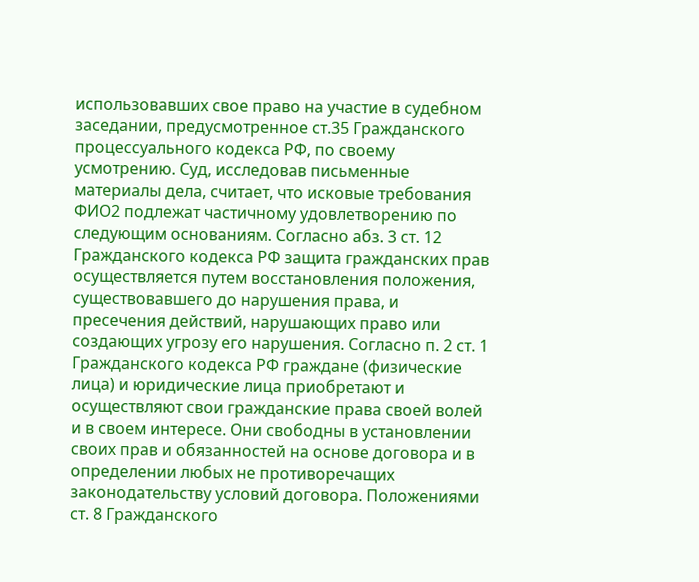использовавших свое право на участие в судебном заседании, предусмотренное ст.35 Гражданского процессуального кодекса РФ, по своему усмотрению. Суд, исследовав письменные материалы дела, считает, что исковые требования ФИО2 подлежат частичному удовлетворению по следующим основаниям. Согласно абз. 3 ст. 12 Гражданского кодекса РФ защита гражданских прав осуществляется путем восстановления положения, существовавшего до нарушения права, и пресечения действий, нарушающих право или создающих угрозу его нарушения. Согласно п. 2 ст. 1 Гражданского кодекса РФ граждане (физические лица) и юридические лица приобретают и осуществляют свои гражданские права своей волей и в своем интересе. Они свободны в установлении своих прав и обязанностей на основе договора и в определении любых не противоречащих законодательству условий договора. Положениями ст. 8 Гражданского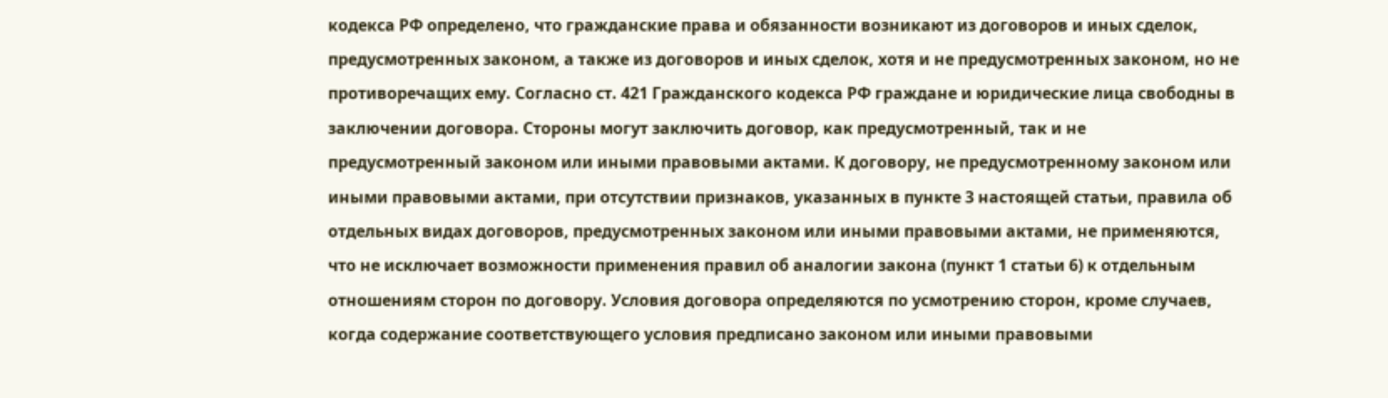кодекса РФ определено, что гражданские права и обязанности возникают из договоров и иных сделок, предусмотренных законом, а также из договоров и иных сделок, хотя и не предусмотренных законом, но не противоречащих ему. Согласно ст. 421 Гражданского кодекса РФ граждане и юридические лица свободны в заключении договора. Стороны могут заключить договор, как предусмотренный, так и не предусмотренный законом или иными правовыми актами. К договору, не предусмотренному законом или иными правовыми актами, при отсутствии признаков, указанных в пункте 3 настоящей статьи, правила об отдельных видах договоров, предусмотренных законом или иными правовыми актами, не применяются, что не исключает возможности применения правил об аналогии закона (пункт 1 статьи 6) к отдельным отношениям сторон по договору. Условия договора определяются по усмотрению сторон, кроме случаев, когда содержание соответствующего условия предписано законом или иными правовыми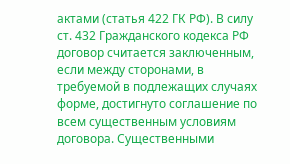актами (статья 422 ГК РФ). В силу ст. 432 Гражданского кодекса РФ договор считается заключенным, если между сторонами, в требуемой в подлежащих случаях форме, достигнуто соглашение по всем существенным условиям договора. Существенными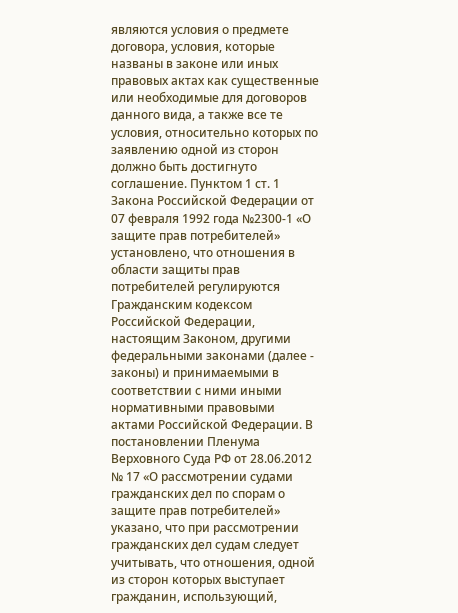являются условия о предмете договора, условия, которые названы в законе или иных правовых актах как существенные или необходимые для договоров данного вида, а также все те условия, относительно которых по заявлению одной из сторон должно быть достигнуто соглашение. Пунктом 1 ст. 1 Закона Российской Федерации от 07 февраля 1992 года №2300-1 «О защите прав потребителей» установлено, что отношения в области защиты прав потребителей регулируются Гражданским кодексом Российской Федерации, настоящим Законом, другими федеральными законами (далее - законы) и принимаемыми в соответствии с ними иными нормативными правовыми актами Российской Федерации. В постановлении Пленума Верховного Суда РФ от 28.06.2012 № 17 «О рассмотрении судами гражданских дел по спорам о защите прав потребителей» указано, что при рассмотрении гражданских дел судам следует учитывать, что отношения, одной из сторон которых выступает гражданин, использующий,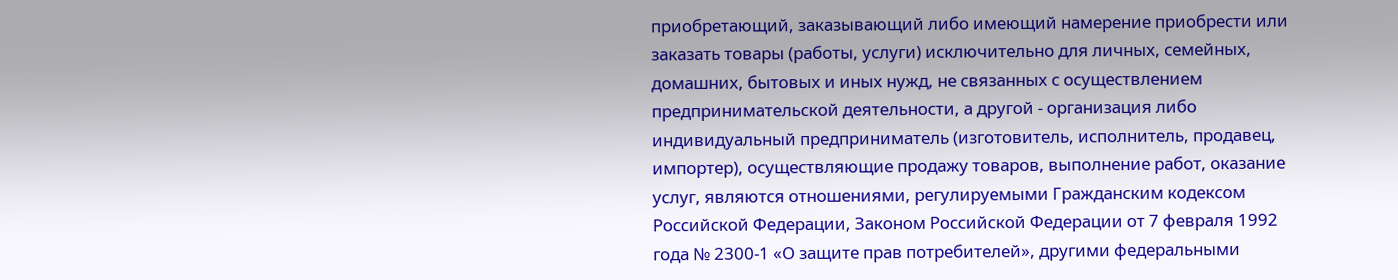приобретающий, заказывающий либо имеющий намерение приобрести или заказать товары (работы, услуги) исключительно для личных, семейных, домашних, бытовых и иных нужд, не связанных с осуществлением предпринимательской деятельности, а другой - организация либо индивидуальный предприниматель (изготовитель, исполнитель, продавец, импортер), осуществляющие продажу товаров, выполнение работ, оказание услуг, являются отношениями, регулируемыми Гражданским кодексом Российской Федерации, Законом Российской Федерации от 7 февраля 1992 года № 2300-1 «О защите прав потребителей», другими федеральными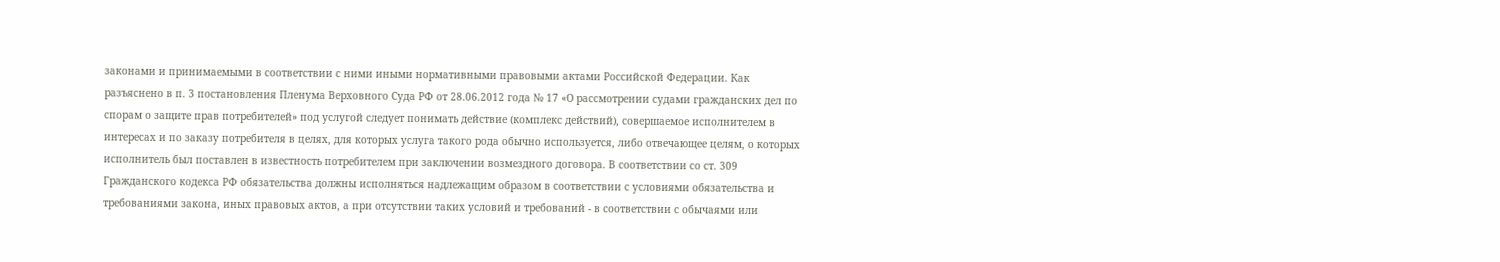законами и принимаемыми в соответствии с ними иными нормативными правовыми актами Российской Федерации. Как разъяснено в п. 3 постановления Пленума Верховного Суда РФ от 28.06.2012 года № 17 «О рассмотрении судами гражданских дел по спорам о защите прав потребителей» под услугой следует понимать действие (комплекс действий), совершаемое исполнителем в интересах и по заказу потребителя в целях, для которых услуга такого рода обычно используется, либо отвечающее целям, о которых исполнитель был поставлен в известность потребителем при заключении возмездного договора. В соответствии со ст. 309 Гражданского кодекса РФ обязательства должны исполняться надлежащим образом в соответствии с условиями обязательства и требованиями закона, иных правовых актов, а при отсутствии таких условий и требований - в соответствии с обычаями или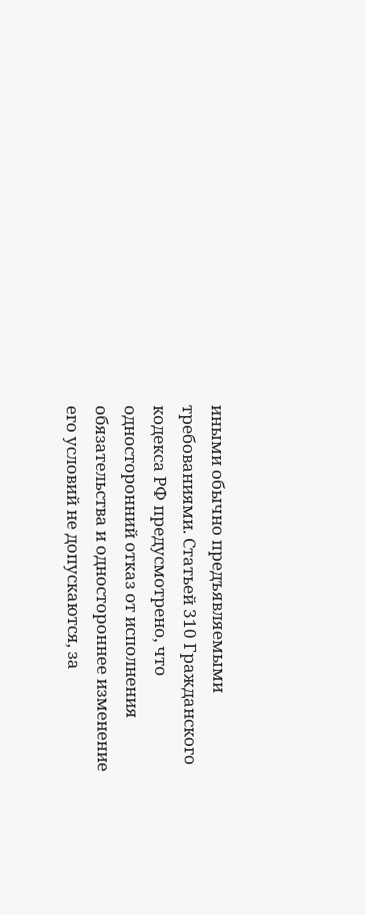иными обычно предъявляемыми требованиями. Статьей 310 Гражданского кодекса РФ предусмотрено, что односторонний отказ от исполнения обязательства и одностороннее изменение его условий не допускаются, за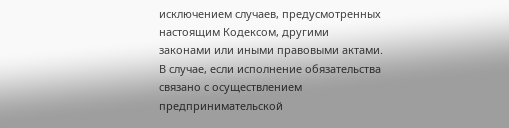исключением случаев, предусмотренных настоящим Кодексом, другими законами или иными правовыми актами. В случае, если исполнение обязательства связано с осуществлением предпринимательской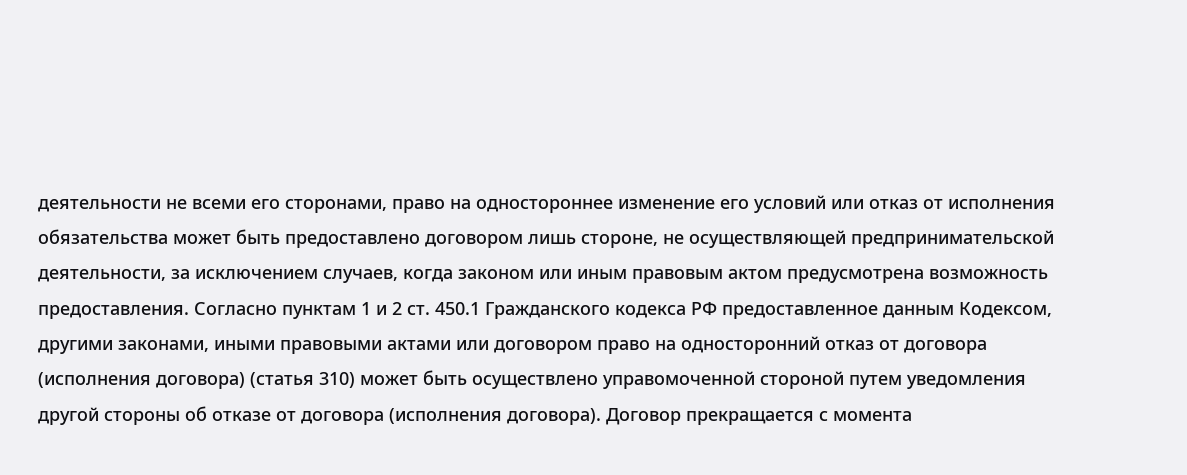деятельности не всеми его сторонами, право на одностороннее изменение его условий или отказ от исполнения обязательства может быть предоставлено договором лишь стороне, не осуществляющей предпринимательской деятельности, за исключением случаев, когда законом или иным правовым актом предусмотрена возможность предоставления. Согласно пунктам 1 и 2 ст. 450.1 Гражданского кодекса РФ предоставленное данным Кодексом, другими законами, иными правовыми актами или договором право на односторонний отказ от договора (исполнения договора) (статья 310) может быть осуществлено управомоченной стороной путем уведомления другой стороны об отказе от договора (исполнения договора). Договор прекращается с момента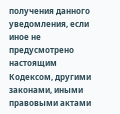получения данного уведомления, если иное не предусмотрено настоящим Кодексом, другими законами, иными правовыми актами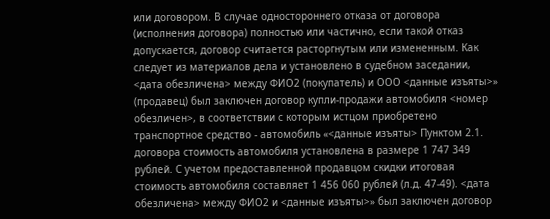или договором. В случае одностороннего отказа от договора (исполнения договора) полностью или частично, если такой отказ допускается, договор считается расторгнутым или измененным. Как следует из материалов дела и установлено в судебном заседании, <дата обезличена> между ФИО2 (покупатель) и ООО <данные изъяты>» (продавец) был заключен договор купли-продажи автомобиля <номер обезличен>, в соответствии с которым истцом приобретено транспортное средство - автомобиль «<данные изъяты> Пунктом 2.1. договора стоимость автомобиля установлена в размере 1 747 349 рублей. С учетом предоставленной продавцом скидки итоговая стоимость автомобиля составляет 1 456 060 рублей (л.д. 47-49). <дата обезличена> между ФИО2 и <данные изъяты>» был заключен договор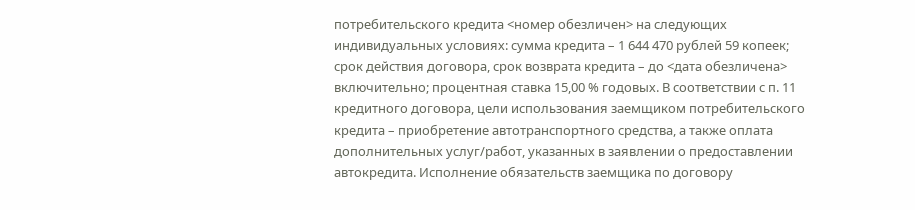потребительского кредита <номер обезличен> на следующих индивидуальных условиях: сумма кредита – 1 644 470 рублей 59 копеек; срок действия договора, срок возврата кредита – до <дата обезличена> включительно; процентная ставка 15,00 % годовых. В соответствии с п. 11 кредитного договора, цели использования заемщиком потребительского кредита – приобретение автотранспортного средства, а также оплата дополнительных услуг/работ, указанных в заявлении о предоставлении автокредита. Исполнение обязательств заемщика по договору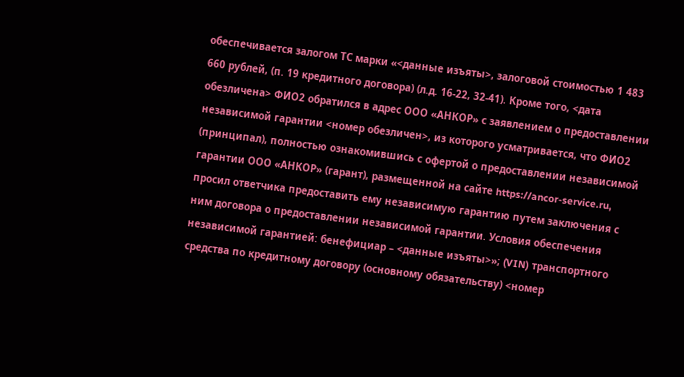обеспечивается залогом ТС марки «<данные изъяты>, залоговой стоимостью 1 483 660 рублей, (п. 19 кредитного договора) (л.д. 16-22, 32-41). Кроме того, <дата обезличена> ФИО2 обратился в адрес ООО «АНКОР» с заявлением о предоставлении независимой гарантии <номер обезличен>, из которого усматривается, что ФИО2 (принципал), полностью ознакомившись с офертой о предоставлении независимой гарантии ООО «АНКОР» (гарант), размещенной на сайте https://ancor-service.ru, просил ответчика предоставить ему независимую гарантию путем заключения с ним договора о предоставлении независимой гарантии. Условия обеспечения независимой гарантией: бенефициар – <данные изъяты>»; (VIN) транспортного средства по кредитному договору (основному обязательству) <номер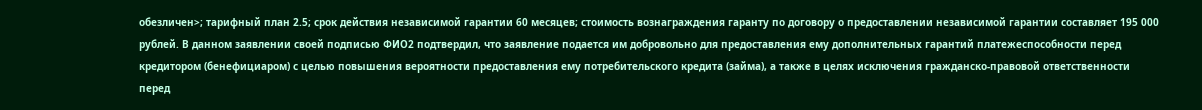обезличен>; тарифный план 2.5; срок действия независимой гарантии 60 месяцев; стоимость вознаграждения гаранту по договору о предоставлении независимой гарантии составляет 195 000 рублей. В данном заявлении своей подписью ФИО2 подтвердил, что заявление подается им добровольно для предоставления ему дополнительных гарантий платежеспособности перед кредитором (бенефициаром) с целью повышения вероятности предоставления ему потребительского кредита (займа), а также в целях исключения гражданско-правовой ответственности перед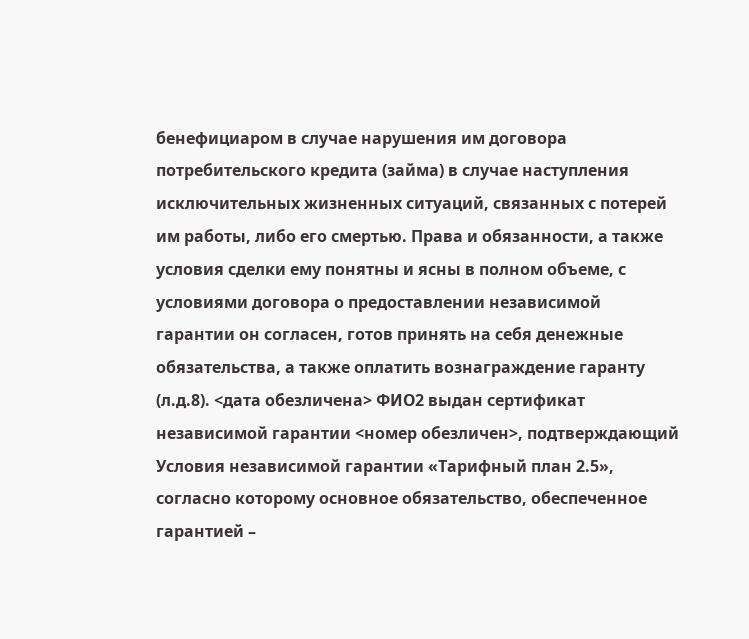бенефициаром в случае нарушения им договора потребительского кредита (займа) в случае наступления исключительных жизненных ситуаций, связанных с потерей им работы, либо его смертью. Права и обязанности, а также условия сделки ему понятны и ясны в полном объеме, с условиями договора о предоставлении независимой гарантии он согласен, готов принять на себя денежные обязательства, а также оплатить вознаграждение гаранту (л.д.8). <дата обезличена> ФИО2 выдан сертификат независимой гарантии <номер обезличен>, подтверждающий Условия независимой гарантии «Тарифный план 2.5», согласно которому основное обязательство, обеспеченное гарантией –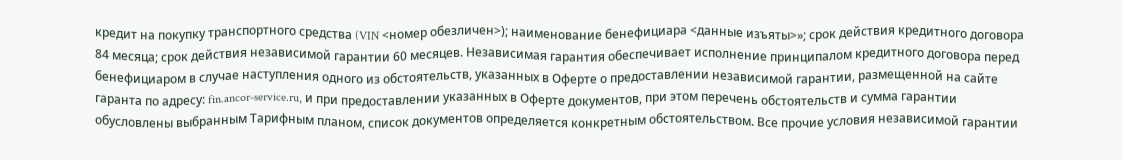кредит на покупку транспортного средства (VIN <номер обезличен>); наименование бенефициара <данные изъяты>»; срок действия кредитного договора 84 месяца; срок действия независимой гарантии 60 месяцев. Независимая гарантия обеспечивает исполнение принципалом кредитного договора перед бенефициаром в случае наступления одного из обстоятельств, указанных в Оферте о предоставлении независимой гарантии, размещенной на сайте гаранта по адресу: fin.ancor-service.ru, и при предоставлении указанных в Оферте документов, при этом перечень обстоятельств и сумма гарантии обусловлены выбранным Тарифным планом, список документов определяется конкретным обстоятельством. Все прочие условия независимой гарантии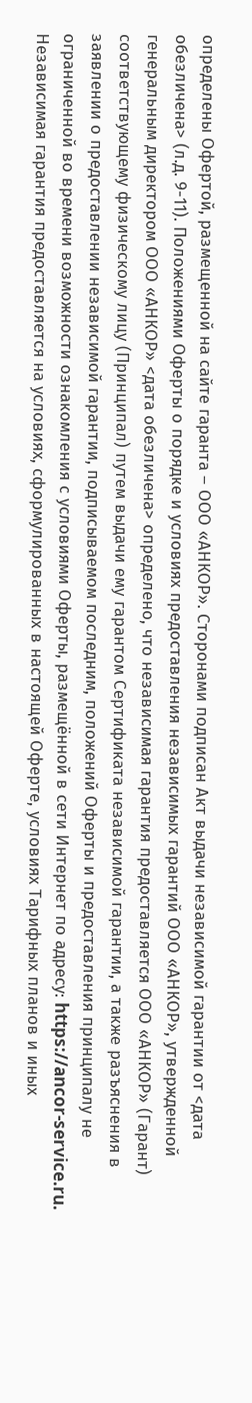определены Офертой, размещенной на сайте гаранта – ООО «АНКОР». Сторонами подписан Акт выдачи независимой гарантии от <дата обезличена> (л.д. 9-11). Положениями Оферты о порядке и условиях предоставления независимых гарантий ООО «АНКОР», утвержденной генеральным директором ООО «АНКОР» <дата обезличена> определено, что независимая гарантия предоставляется ООО «АНКОР» (Гарант) соответствующему физическому лицу (Принципал) путем выдачи ему гарантом Сертификата независимой гарантии, а также разъяснения в заявлении о предоставлении независимой гарантии, подписываемом последним, положений Оферты и предоставления принципалу не ограниченной во времени возможности ознакомления с условиями Оферты, размещённой в сети Интернет по адресу: https://ancor-service.ru. Независимая гарантия предоставляется на условиях, сформулированных в настоящей Оферте, условиях Тарифных планов и иных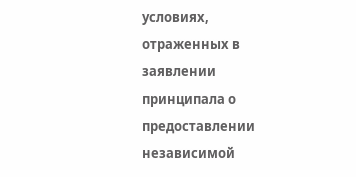условиях, отраженных в заявлении принципала о предоставлении независимой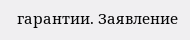гарантии. Заявление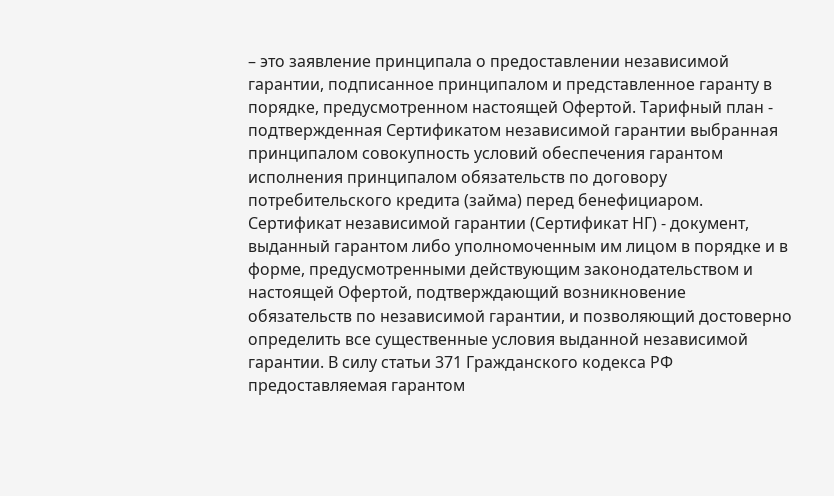– это заявление принципала о предоставлении независимой гарантии, подписанное принципалом и представленное гаранту в порядке, предусмотренном настоящей Офертой. Тарифный план - подтвержденная Сертификатом независимой гарантии выбранная принципалом совокупность условий обеспечения гарантом исполнения принципалом обязательств по договору потребительского кредита (займа) перед бенефициаром. Сертификат независимой гарантии (Сертификат НГ) - документ, выданный гарантом либо уполномоченным им лицом в порядке и в форме, предусмотренными действующим законодательством и настоящей Офертой, подтверждающий возникновение обязательств по независимой гарантии, и позволяющий достоверно определить все существенные условия выданной независимой гарантии. В силу статьи 371 Гражданского кодекса РФ предоставляемая гарантом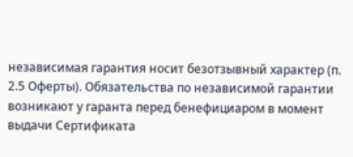независимая гарантия носит безотзывный характер (п. 2.5 Оферты). Обязательства по независимой гарантии возникают у гаранта перед бенефициаром в момент выдачи Сертификата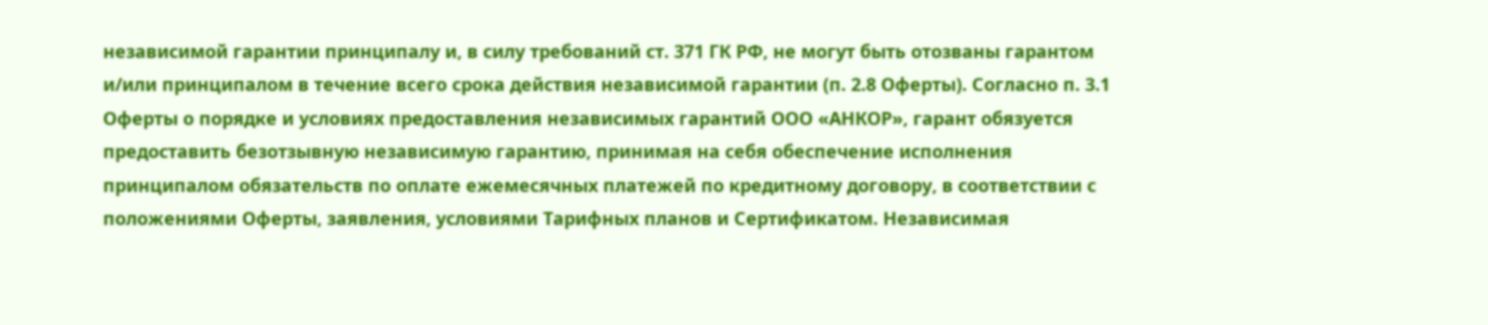независимой гарантии принципалу и, в силу требований ст. 371 ГК РФ, не могут быть отозваны гарантом и/или принципалом в течение всего срока действия независимой гарантии (п. 2.8 Оферты). Согласно п. 3.1 Оферты о порядке и условиях предоставления независимых гарантий ООО «АНКОР», гарант обязуется предоставить безотзывную независимую гарантию, принимая на себя обеспечение исполнения принципалом обязательств по оплате ежемесячных платежей по кредитному договору, в соответствии с положениями Оферты, заявления, условиями Тарифных планов и Сертификатом. Независимая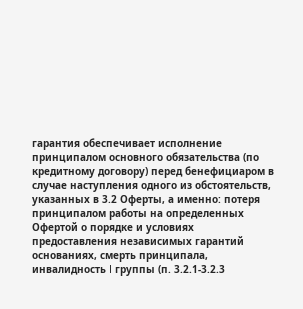гарантия обеспечивает исполнение принципалом основного обязательства (по кредитному договору) перед бенефициаром в случае наступления одного из обстоятельств, указанных в 3.2 Оферты, а именно: потеря принципалом работы на определенных Офертой о порядке и условиях предоставления независимых гарантий основаниях, смерть принципала, инвалидность I группы (п. 3.2.1-3.2.3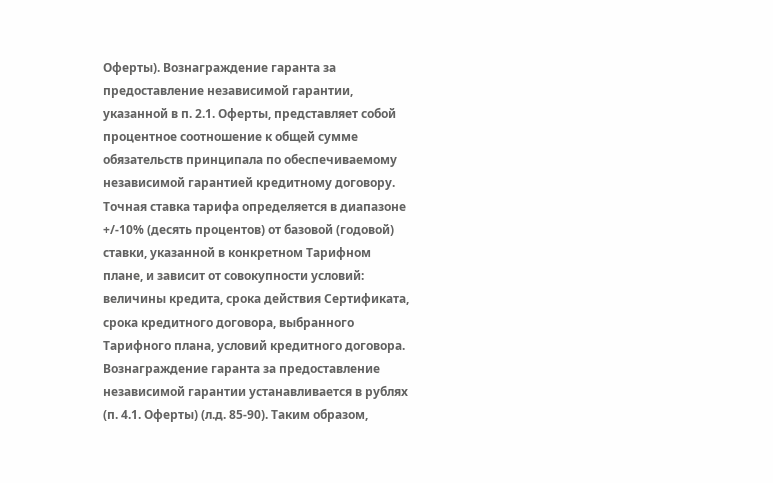Оферты). Вознаграждение гаранта за предоставление независимой гарантии, указанной в п. 2.1. Оферты, представляет собой процентное соотношение к общей сумме обязательств принципала по обеспечиваемому независимой гарантией кредитному договору. Точная ставка тарифа определяется в диапазоне +/-10% (десять процентов) от базовой (годовой) ставки, указанной в конкретном Тарифном плане, и зависит от совокупности условий: величины кредита, срока действия Сертификата, срока кредитного договора, выбранного Тарифного плана, условий кредитного договора. Вознаграждение гаранта за предоставление независимой гарантии устанавливается в рублях (п. 4.1. Оферты) (л.д. 85-90). Таким образом,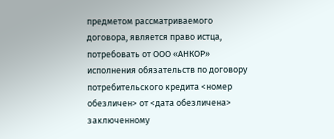предметом рассматриваемого договора, является право истца, потребовать от ООО «АНКОР» исполнения обязательств по договору потребительского кредита <номер обезличен> от <дата обезличена> заключенному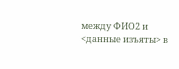между ФИО2 и <данные изъяты> в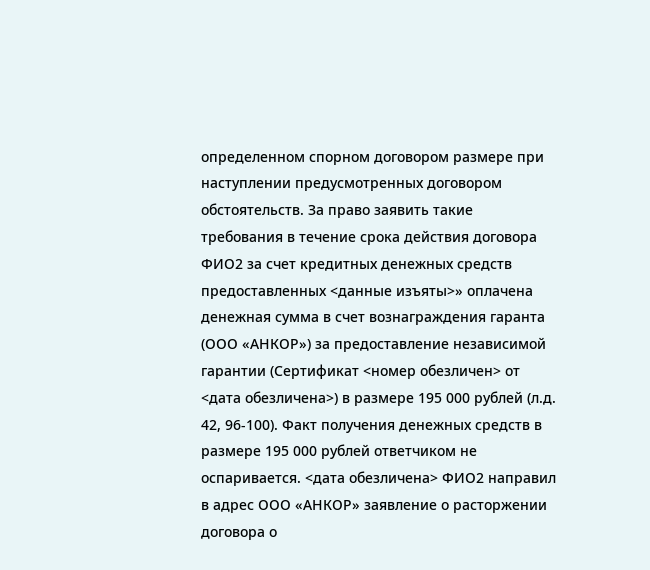определенном спорном договором размере при наступлении предусмотренных договором обстоятельств. За право заявить такие требования в течение срока действия договора ФИО2 за счет кредитных денежных средств предоставленных <данные изъяты>» оплачена денежная сумма в счет вознаграждения гаранта (ООО «АНКОР») за предоставление независимой гарантии (Сертификат <номер обезличен> от <дата обезличена>) в размере 195 000 рублей (л.д. 42, 96-100). Факт получения денежных средств в размере 195 000 рублей ответчиком не оспаривается. <дата обезличена> ФИО2 направил в адрес ООО «АНКОР» заявление о расторжении договора о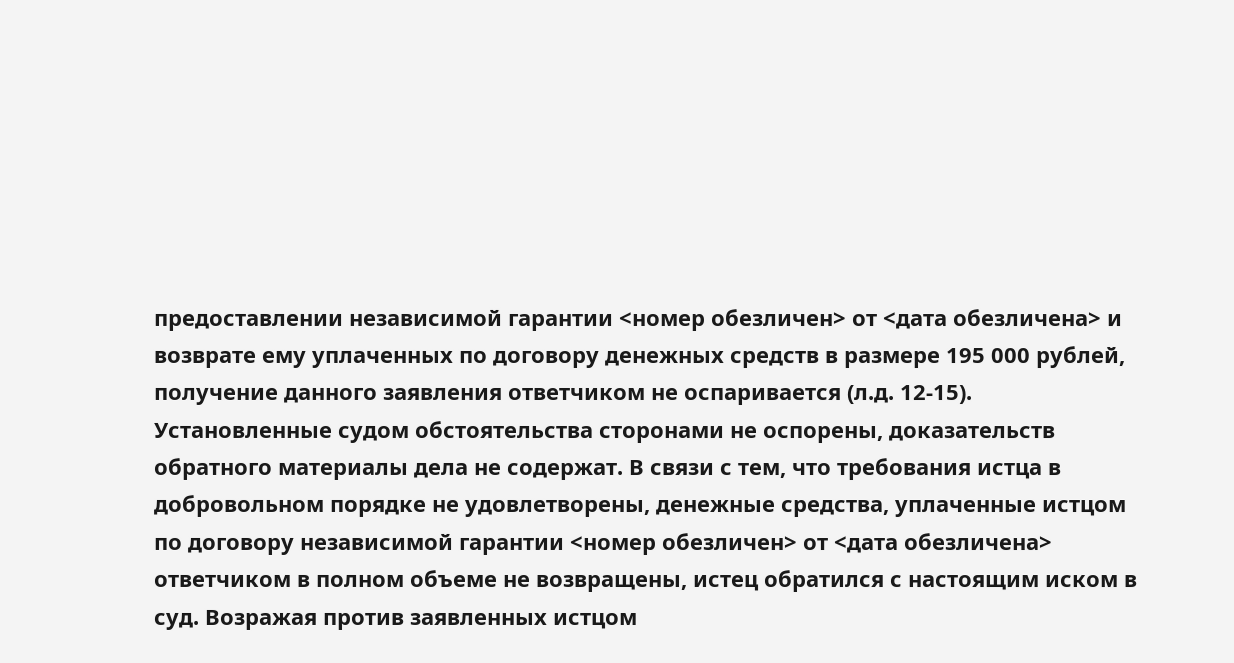предоставлении независимой гарантии <номер обезличен> от <дата обезличена> и возврате ему уплаченных по договору денежных средств в размере 195 000 рублей, получение данного заявления ответчиком не оспаривается (л.д. 12-15). Установленные судом обстоятельства сторонами не оспорены, доказательств обратного материалы дела не содержат. В связи с тем, что требования истца в добровольном порядке не удовлетворены, денежные средства, уплаченные истцом по договору независимой гарантии <номер обезличен> от <дата обезличена> ответчиком в полном объеме не возвращены, истец обратился с настоящим иском в суд. Возражая против заявленных истцом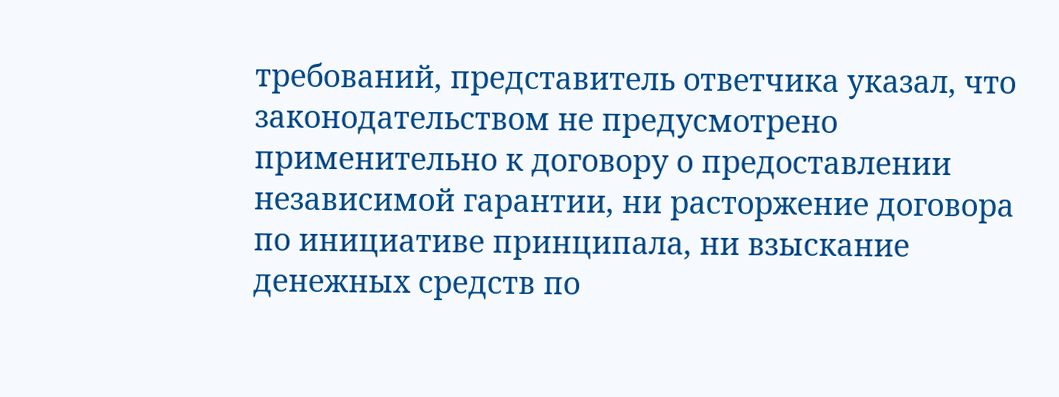требований, представитель ответчика указал, что законодательством не предусмотрено применительно к договору о предоставлении независимой гарантии, ни расторжение договора по инициативе принципала, ни взыскание денежных средств по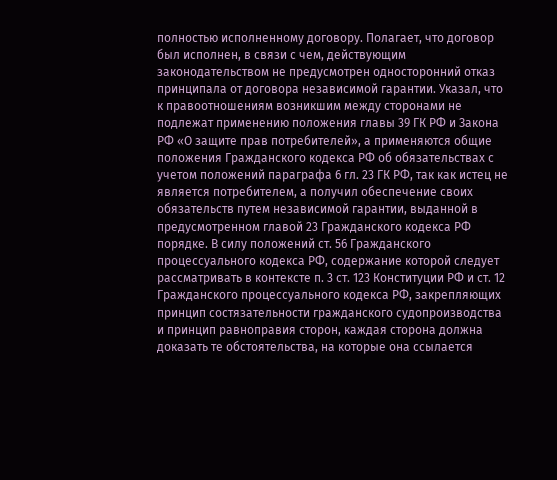полностью исполненному договору. Полагает, что договор был исполнен, в связи с чем, действующим законодательством не предусмотрен односторонний отказ принципала от договора независимой гарантии. Указал, что к правоотношениям возникшим между сторонами не подлежат применению положения главы 39 ГК РФ и Закона РФ «О защите прав потребителей», а применяются общие положения Гражданского кодекса РФ об обязательствах с учетом положений параграфа 6 гл. 23 ГК РФ, так как истец не является потребителем, а получил обеспечение своих обязательств путем независимой гарантии, выданной в предусмотренном главой 23 Гражданского кодекса РФ порядке. В силу положений ст. 56 Гражданского процессуального кодекса РФ, содержание которой следует рассматривать в контексте п. 3 ст. 123 Конституции РФ и ст. 12 Гражданского процессуального кодекса РФ, закрепляющих принцип состязательности гражданского судопроизводства и принцип равноправия сторон, каждая сторона должна доказать те обстоятельства, на которые она ссылается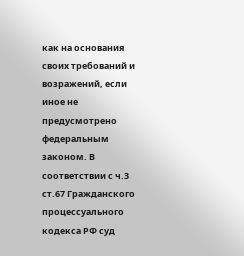как на основания своих требований и возражений, если иное не предусмотрено федеральным законом. В соответствии с ч.3 ст.67 Гражданского процессуального кодекса РФ суд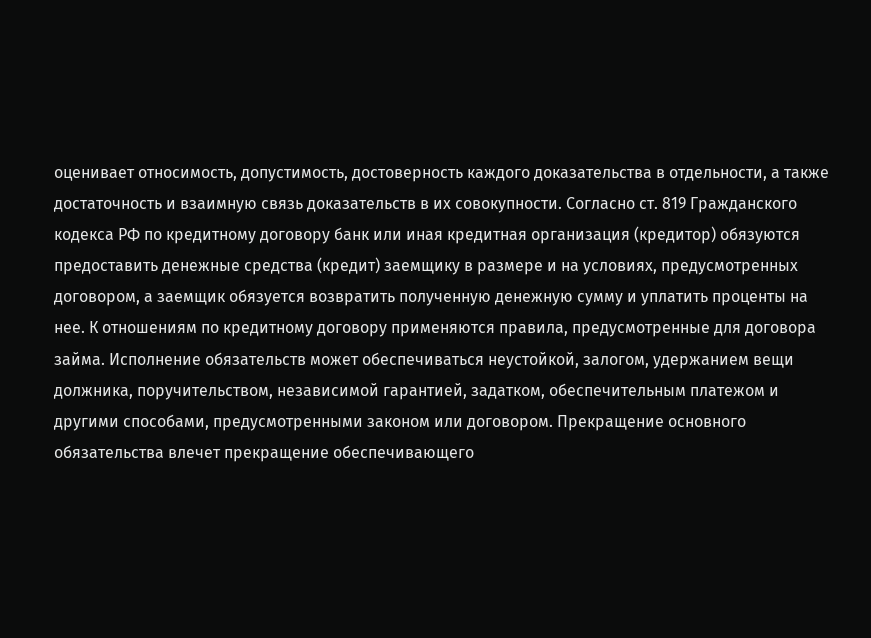оценивает относимость, допустимость, достоверность каждого доказательства в отдельности, а также достаточность и взаимную связь доказательств в их совокупности. Согласно ст. 819 Гражданского кодекса РФ по кредитному договору банк или иная кредитная организация (кредитор) обязуются предоставить денежные средства (кредит) заемщику в размере и на условиях, предусмотренных договором, а заемщик обязуется возвратить полученную денежную сумму и уплатить проценты на нее. К отношениям по кредитному договору применяются правила, предусмотренные для договора займа. Исполнение обязательств может обеспечиваться неустойкой, залогом, удержанием вещи должника, поручительством, независимой гарантией, задатком, обеспечительным платежом и другими способами, предусмотренными законом или договором. Прекращение основного обязательства влечет прекращение обеспечивающего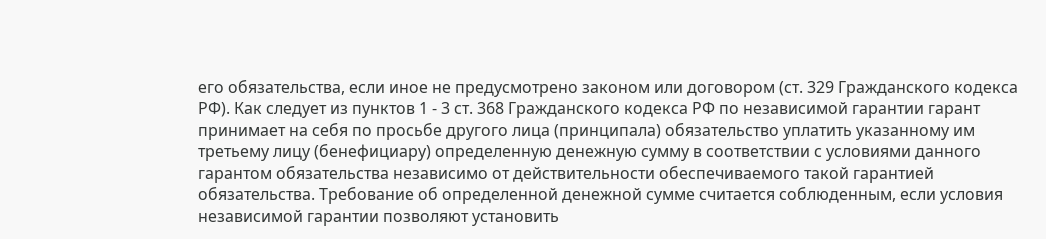его обязательства, если иное не предусмотрено законом или договором (ст. 329 Гражданского кодекса РФ). Как следует из пунктов 1 - 3 ст. 368 Гражданского кодекса РФ по независимой гарантии гарант принимает на себя по просьбе другого лица (принципала) обязательство уплатить указанному им третьему лицу (бенефициару) определенную денежную сумму в соответствии с условиями данного гарантом обязательства независимо от действительности обеспечиваемого такой гарантией обязательства. Требование об определенной денежной сумме считается соблюденным, если условия независимой гарантии позволяют установить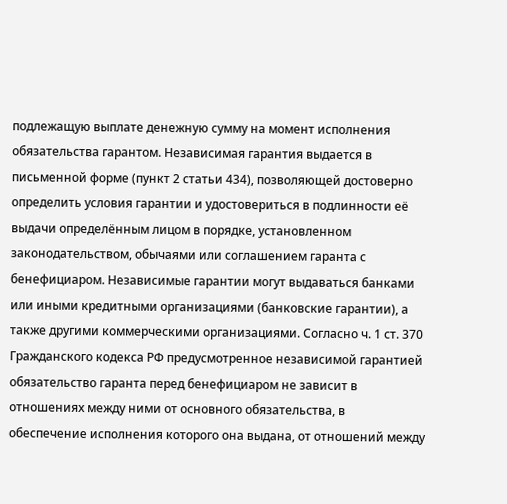подлежащую выплате денежную сумму на момент исполнения обязательства гарантом. Независимая гарантия выдается в письменной форме (пункт 2 статьи 434), позволяющей достоверно определить условия гарантии и удостовериться в подлинности её выдачи определённым лицом в порядке, установленном законодательством, обычаями или соглашением гаранта с бенефициаром. Независимые гарантии могут выдаваться банками или иными кредитными организациями (банковские гарантии), а также другими коммерческими организациями. Согласно ч. 1 ст. 370 Гражданского кодекса РФ предусмотренное независимой гарантией обязательство гаранта перед бенефициаром не зависит в отношениях между ними от основного обязательства, в обеспечение исполнения которого она выдана, от отношений между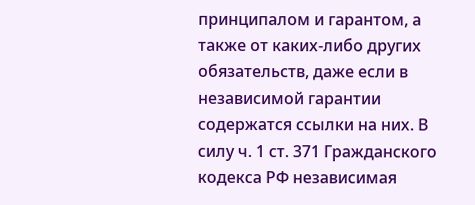принципалом и гарантом, а также от каких-либо других обязательств, даже если в независимой гарантии содержатся ссылки на них. В силу ч. 1 ст. 371 Гражданского кодекса РФ независимая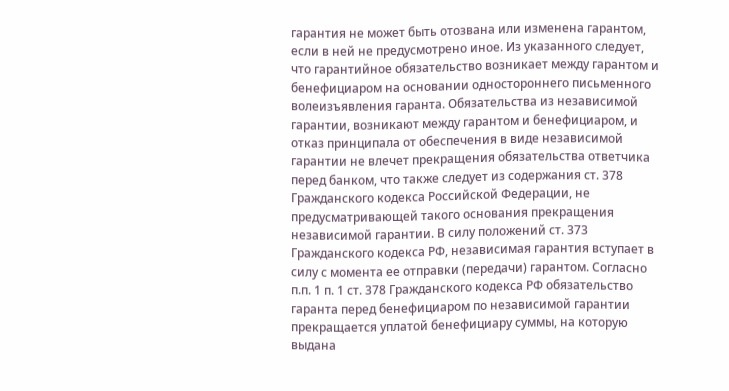гарантия не может быть отозвана или изменена гарантом, если в ней не предусмотрено иное. Из указанного следует, что гарантийное обязательство возникает между гарантом и бенефициаром на основании одностороннего письменного волеизъявления гаранта. Обязательства из независимой гарантии, возникают между гарантом и бенефициаром, и отказ принципала от обеспечения в виде независимой гарантии не влечет прекращения обязательства ответчика перед банком, что также следует из содержания ст. 378 Гражданского кодекса Российской Федерации, не предусматривающей такого основания прекращения независимой гарантии. В силу положений ст. 373 Гражданского кодекса РФ, независимая гарантия вступает в силу с момента ее отправки (передачи) гарантом. Согласно п.п. 1 п. 1 ст. 378 Гражданского кодекса РФ обязательство гаранта перед бенефициаром по независимой гарантии прекращается уплатой бенефициару суммы, на которую выдана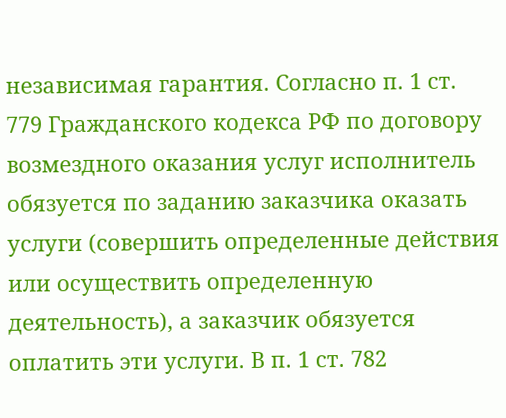независимая гарантия. Согласно п. 1 ст. 779 Гражданского кодекса РФ по договору возмездного оказания услуг исполнитель обязуется по заданию заказчика оказать услуги (совершить определенные действия или осуществить определенную деятельность), а заказчик обязуется оплатить эти услуги. В п. 1 ст. 782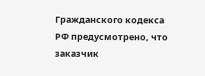Гражданского кодекса РФ предусмотрено, что заказчик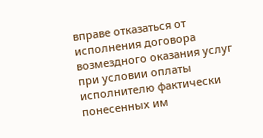вправе отказаться от исполнения договора возмездного оказания услуг при условии оплаты исполнителю фактически понесенных им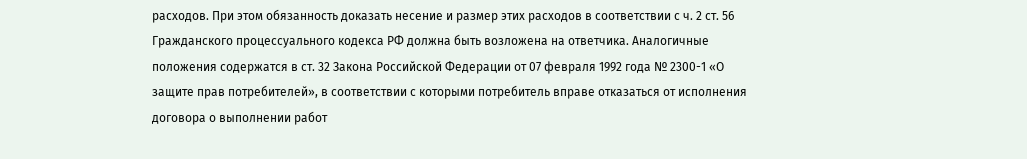расходов. При этом обязанность доказать несение и размер этих расходов в соответствии с ч. 2 ст. 56 Гражданского процессуального кодекса РФ должна быть возложена на ответчика. Аналогичные положения содержатся в ст. 32 Закона Российской Федерации от 07 февраля 1992 года № 2300-1 «О защите прав потребителей», в соответствии с которыми потребитель вправе отказаться от исполнения договора о выполнении работ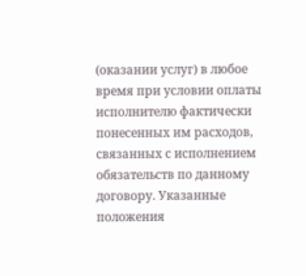(оказании услуг) в любое время при условии оплаты исполнителю фактически понесенных им расходов, связанных с исполнением обязательств по данному договору. Указанные положения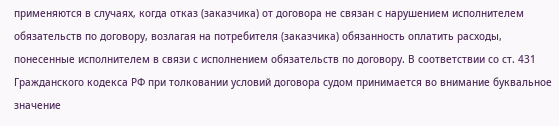применяются в случаях, когда отказ (заказчика) от договора не связан с нарушением исполнителем обязательств по договору, возлагая на потребителя (заказчика) обязанность оплатить расходы, понесенные исполнителем в связи с исполнением обязательств по договору. В соответствии со ст. 431 Гражданского кодекса РФ при толковании условий договора судом принимается во внимание буквальное значение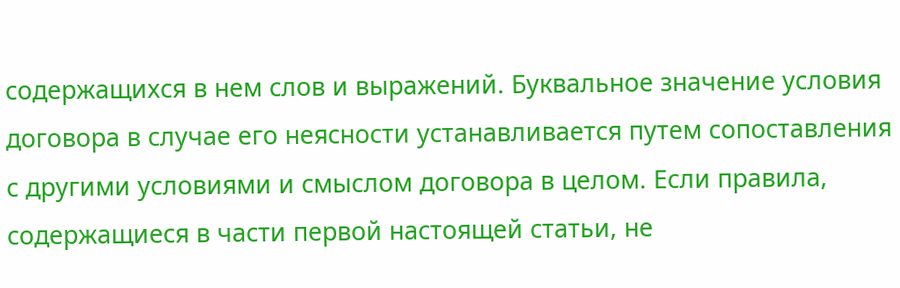содержащихся в нем слов и выражений. Буквальное значение условия договора в случае его неясности устанавливается путем сопоставления с другими условиями и смыслом договора в целом. Если правила, содержащиеся в части первой настоящей статьи, не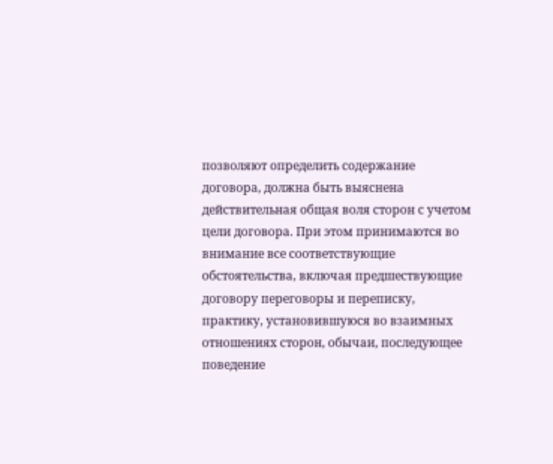позволяют определить содержание договора, должна быть выяснена действительная общая воля сторон с учетом цели договора. При этом принимаются во внимание все соответствующие обстоятельства, включая предшествующие договору переговоры и переписку, практику, установившуюся во взаимных отношениях сторон, обычаи, последующее поведение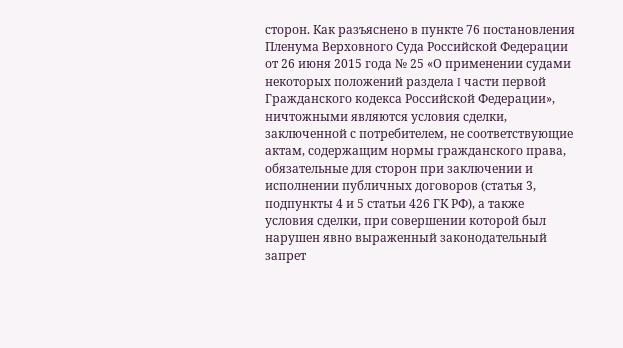сторон. Как разъяснено в пункте 76 постановления Пленума Верховного Суда Российской Федерации от 26 июня 2015 года № 25 «О применении судами некоторых положений раздела I части первой Гражданского кодекса Российской Федерации», ничтожными являются условия сделки, заключенной с потребителем, не соответствующие актам, содержащим нормы гражданского права, обязательные для сторон при заключении и исполнении публичных договоров (статья 3, подпункты 4 и 5 статьи 426 ГК РФ), а также условия сделки, при совершении которой был нарушен явно выраженный законодательный запрет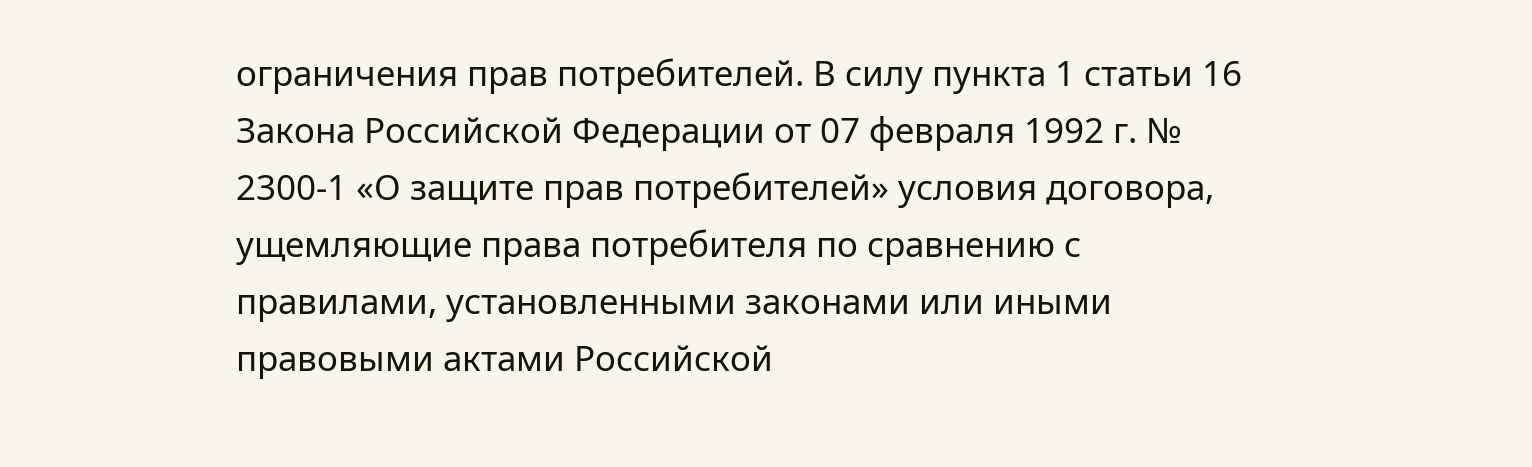ограничения прав потребителей. В силу пункта 1 статьи 16 Закона Российской Федерации от 07 февраля 1992 г. № 2300-1 «О защите прав потребителей» условия договора, ущемляющие права потребителя по сравнению с правилами, установленными законами или иными правовыми актами Российской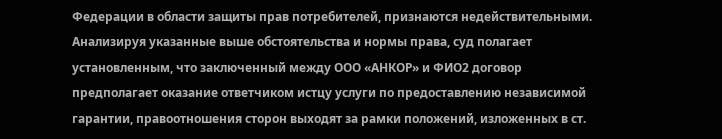Федерации в области защиты прав потребителей, признаются недействительными. Анализируя указанные выше обстоятельства и нормы права, суд полагает установленным, что заключенный между ООО «АНКОР» и ФИО2 договор предполагает оказание ответчиком истцу услуги по предоставлению независимой гарантии, правоотношения сторон выходят за рамки положений, изложенных в ст.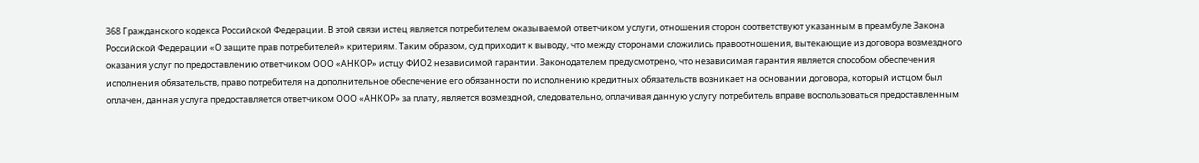368 Гражданского кодекса Российской Федерации. В этой связи истец является потребителем оказываемой ответчиком услуги, отношения сторон соответствуют указанным в преамбуле Закона Российской Федерации «О защите прав потребителей» критериям. Таким образом, суд приходит к выводу, что между сторонами сложились правоотношения, вытекающие из договора возмездного оказания услуг по предоставлению ответчиком ООО «АНКОР» истцу ФИО2 независимой гарантии. Законодателем предусмотрено, что независимая гарантия является способом обеспечения исполнения обязательств, право потребителя на дополнительное обеспечение его обязанности по исполнению кредитных обязательств возникает на основании договора, который истцом был оплачен, данная услуга предоставляется ответчиком ООО «АНКОР» за плату, является возмездной, следовательно, оплачивая данную услугу потребитель вправе воспользоваться предоставленным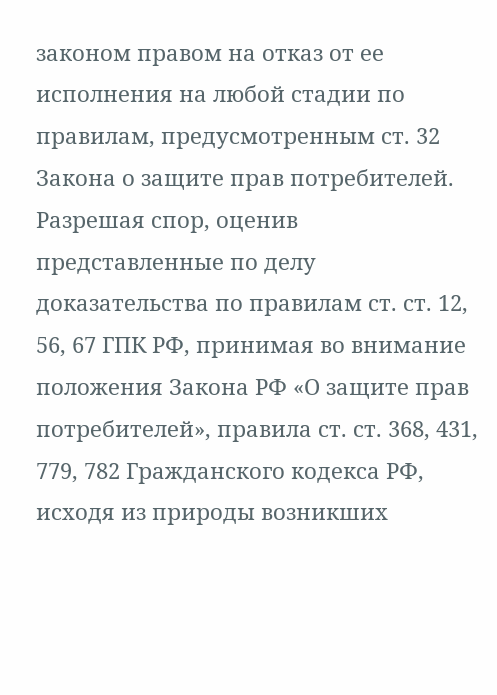законом правом на отказ от ее исполнения на любой стадии по правилам, предусмотренным ст. 32 Закона о защите прав потребителей. Разрешая спор, оценив представленные по делу доказательства по правилам ст. ст. 12, 56, 67 ГПК РФ, принимая во внимание положения Закона РФ «О защите прав потребителей», правила ст. ст. 368, 431, 779, 782 Гражданского кодекса РФ, исходя из природы возникших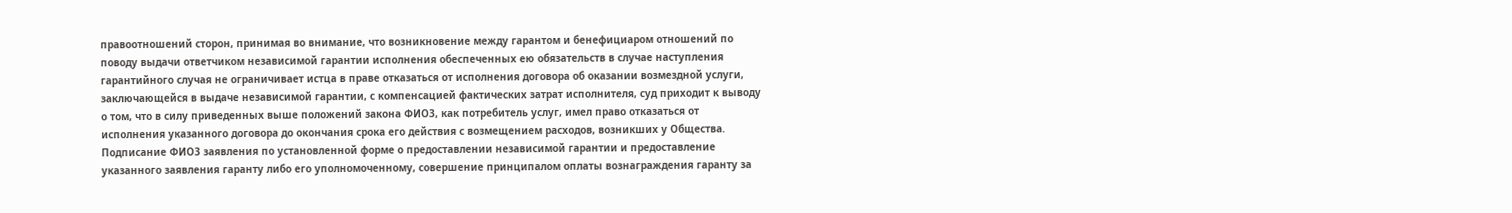правоотношений сторон, принимая во внимание, что возникновение между гарантом и бенефициаром отношений по поводу выдачи ответчиком независимой гарантии исполнения обеспеченных ею обязательств в случае наступления гарантийного случая не ограничивает истца в праве отказаться от исполнения договора об оказании возмездной услуги, заключающейся в выдаче независимой гарантии, с компенсацией фактических затрат исполнителя, суд приходит к выводу о том, что в силу приведенных выше положений закона ФИО3, как потребитель услуг, имел право отказаться от исполнения указанного договора до окончания срока его действия с возмещением расходов, возникших у Общества. Подписание ФИО3 заявления по установленной форме о предоставлении независимой гарантии и предоставление указанного заявления гаранту либо его уполномоченному, совершение принципалом оплаты вознаграждения гаранту за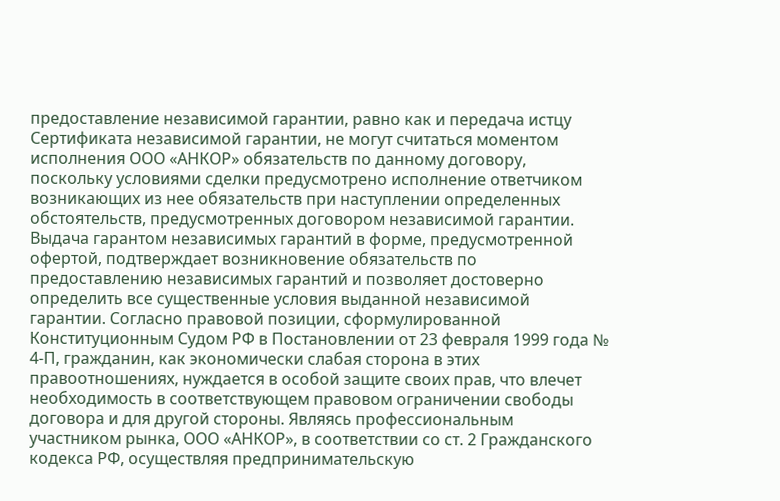предоставление независимой гарантии, равно как и передача истцу Сертификата независимой гарантии, не могут считаться моментом исполнения ООО «АНКОР» обязательств по данному договору, поскольку условиями сделки предусмотрено исполнение ответчиком возникающих из нее обязательств при наступлении определенных обстоятельств, предусмотренных договором независимой гарантии. Выдача гарантом независимых гарантий в форме, предусмотренной офертой, подтверждает возникновение обязательств по предоставлению независимых гарантий и позволяет достоверно определить все существенные условия выданной независимой гарантии. Согласно правовой позиции, сформулированной Конституционным Судом РФ в Постановлении от 23 февраля 1999 года № 4-П, гражданин, как экономически слабая сторона в этих правоотношениях, нуждается в особой защите своих прав, что влечет необходимость в соответствующем правовом ограничении свободы договора и для другой стороны. Являясь профессиональным участником рынка, ООО «АНКОР», в соответствии со ст. 2 Гражданского кодекса РФ, осуществляя предпринимательскую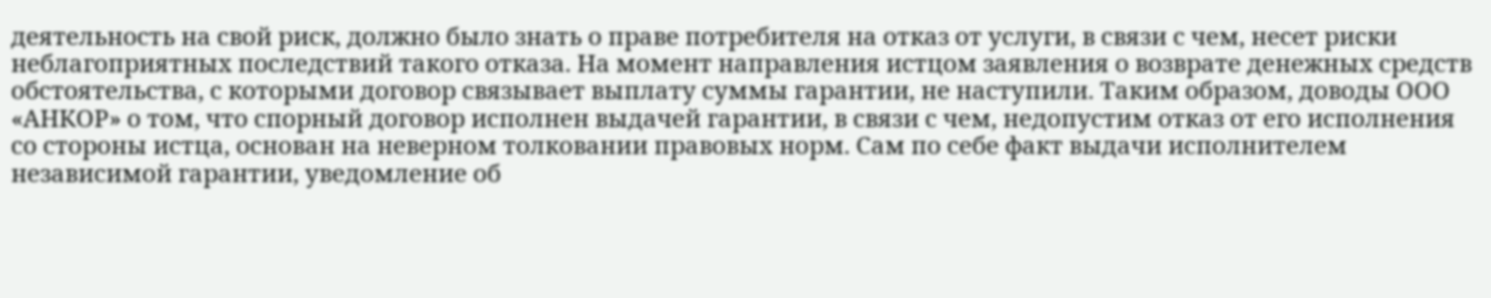деятельность на свой риск, должно было знать о праве потребителя на отказ от услуги, в связи с чем, несет риски неблагоприятных последствий такого отказа. На момент направления истцом заявления о возврате денежных средств обстоятельства, с которыми договор связывает выплату суммы гарантии, не наступили. Таким образом, доводы ООО «АНКОР» о том, что спорный договор исполнен выдачей гарантии, в связи с чем, недопустим отказ от его исполнения со стороны истца, основан на неверном толковании правовых норм. Сам по себе факт выдачи исполнителем независимой гарантии, уведомление об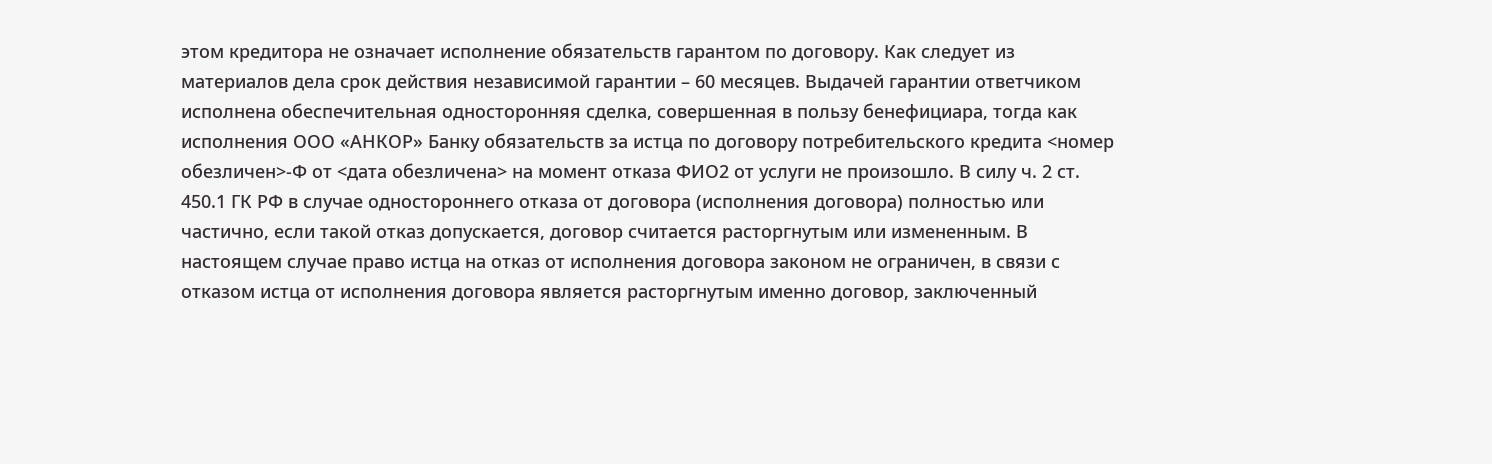этом кредитора не означает исполнение обязательств гарантом по договору. Как следует из материалов дела срок действия независимой гарантии – 60 месяцев. Выдачей гарантии ответчиком исполнена обеспечительная односторонняя сделка, совершенная в пользу бенефициара, тогда как исполнения ООО «АНКОР» Банку обязательств за истца по договору потребительского кредита <номер обезличен>-Ф от <дата обезличена> на момент отказа ФИО2 от услуги не произошло. В силу ч. 2 ст. 450.1 ГК РФ в случае одностороннего отказа от договора (исполнения договора) полностью или частично, если такой отказ допускается, договор считается расторгнутым или измененным. В настоящем случае право истца на отказ от исполнения договора законом не ограничен, в связи с отказом истца от исполнения договора является расторгнутым именно договор, заключенный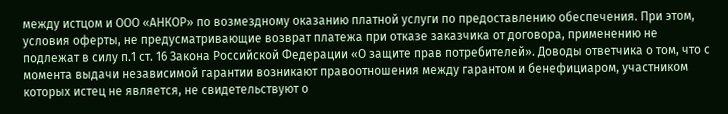между истцом и ООО «АНКОР» по возмездному оказанию платной услуги по предоставлению обеспечения. При этом, условия оферты, не предусматривающие возврат платежа при отказе заказчика от договора, применению не подлежат в силу п.1 ст. 16 Закона Российской Федерации «О защите прав потребителей». Доводы ответчика о том, что с момента выдачи независимой гарантии возникают правоотношения между гарантом и бенефициаром, участником которых истец не является, не свидетельствуют о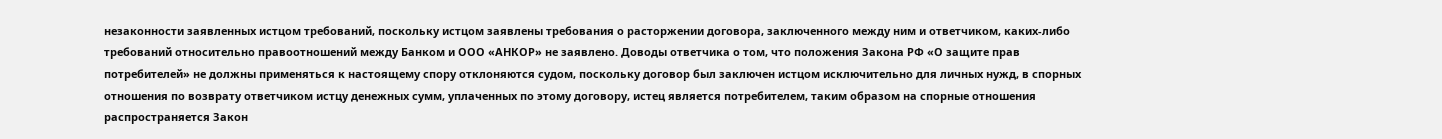незаконности заявленных истцом требований, поскольку истцом заявлены требования о расторжении договора, заключенного между ним и ответчиком, каких-либо требований относительно правоотношений между Банком и ООО «АНКОР» не заявлено. Доводы ответчика о том, что положения Закона РФ «О защите прав потребителей» не должны применяться к настоящему спору отклоняются судом, поскольку договор был заключен истцом исключительно для личных нужд, в спорных отношения по возврату ответчиком истцу денежных сумм, уплаченных по этому договору, истец является потребителем, таким образом на спорные отношения распространяется Закон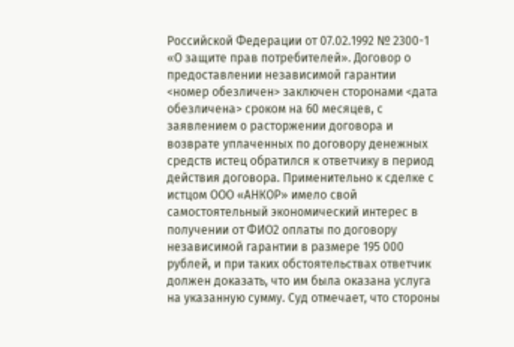Российской Федерации от 07.02.1992 № 2300-1 «О защите прав потребителей». Договор о предоставлении независимой гарантии <номер обезличен> заключен сторонами <дата обезличена> сроком на 60 месяцев, с заявлением о расторжении договора и возврате уплаченных по договору денежных средств истец обратился к ответчику в период действия договора. Применительно к сделке с истцом ООО «АНКОР» имело свой самостоятельный экономический интерес в получении от ФИО2 оплаты по договору независимой гарантии в размере 195 000 рублей, и при таких обстоятельствах ответчик должен доказать, что им была оказана услуга на указанную сумму. Суд отмечает, что стороны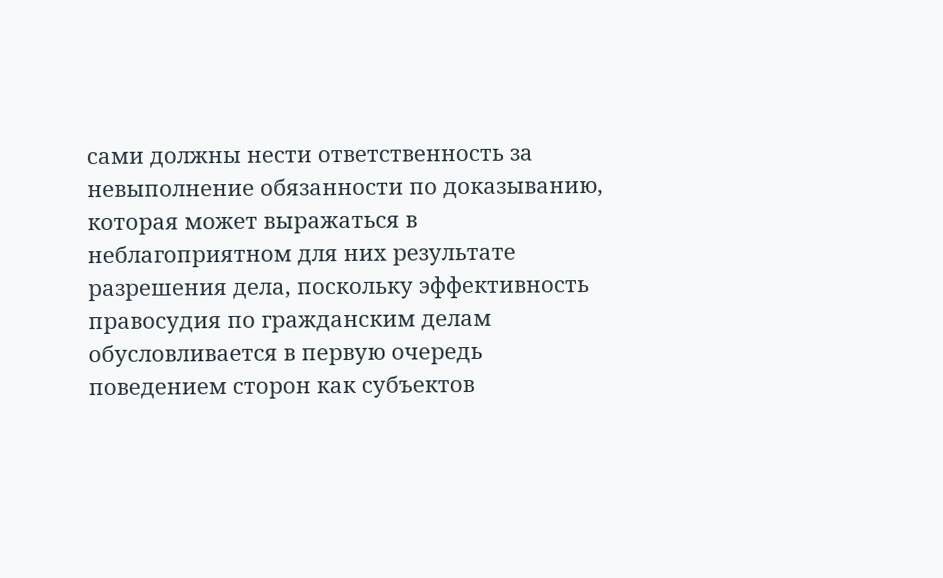сами должны нести ответственность за невыполнение обязанности по доказыванию, которая может выражаться в неблагоприятном для них результате разрешения дела, поскольку эффективность правосудия по гражданским делам обусловливается в первую очередь поведением сторон как субъектов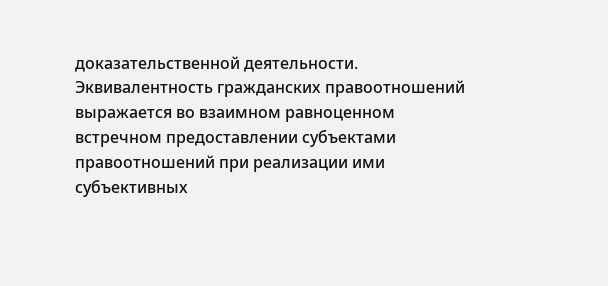доказательственной деятельности. Эквивалентность гражданских правоотношений выражается во взаимном равноценном встречном предоставлении субъектами правоотношений при реализации ими субъективных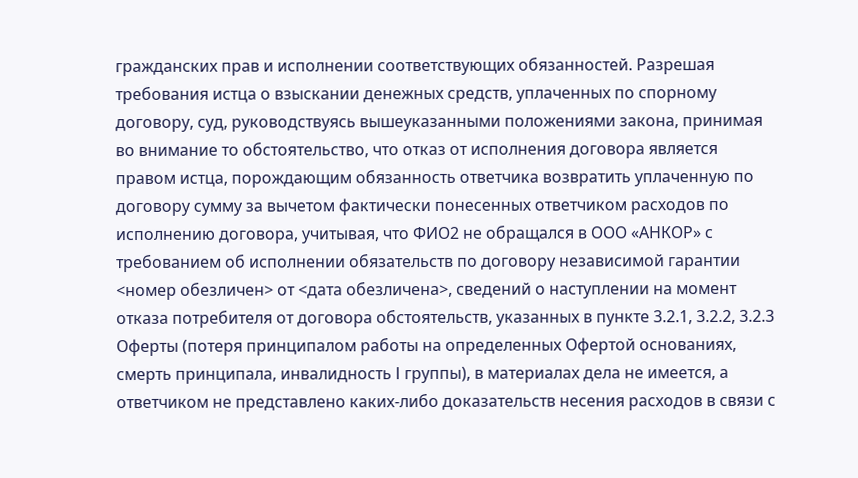гражданских прав и исполнении соответствующих обязанностей. Разрешая требования истца о взыскании денежных средств, уплаченных по спорному договору, суд, руководствуясь вышеуказанными положениями закона, принимая во внимание то обстоятельство, что отказ от исполнения договора является правом истца, порождающим обязанность ответчика возвратить уплаченную по договору сумму за вычетом фактически понесенных ответчиком расходов по исполнению договора, учитывая, что ФИО2 не обращался в ООО «АНКОР» с требованием об исполнении обязательств по договору независимой гарантии <номер обезличен> от <дата обезличена>, сведений о наступлении на момент отказа потребителя от договора обстоятельств, указанных в пункте 3.2.1, 3.2.2, 3.2.3 Оферты (потеря принципалом работы на определенных Офертой основаниях, смерть принципала, инвалидность I группы), в материалах дела не имеется, а ответчиком не представлено каких-либо доказательств несения расходов в связи с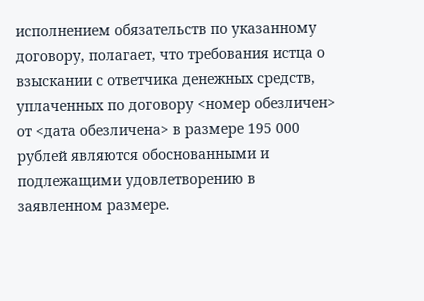исполнением обязательств по указанному договору, полагает, что требования истца о взыскании с ответчика денежных средств, уплаченных по договору <номер обезличен> от <дата обезличена> в размере 195 000 рублей являются обоснованными и подлежащими удовлетворению в заявленном размере.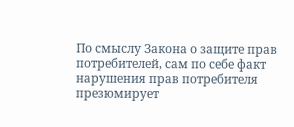По смыслу Закона о защите прав потребителей, сам по себе факт нарушения прав потребителя презюмирует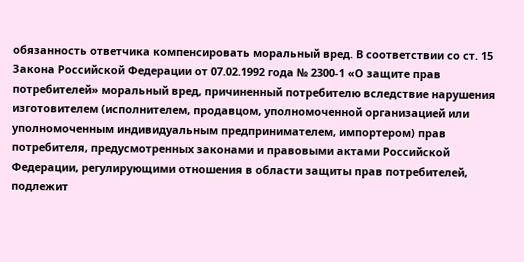обязанность ответчика компенсировать моральный вред. В соответствии со ст. 15 Закона Российской Федерации от 07.02.1992 года № 2300-1 «О защите прав потребителей» моральный вред, причиненный потребителю вследствие нарушения изготовителем (исполнителем, продавцом, уполномоченной организацией или уполномоченным индивидуальным предпринимателем, импортером) прав потребителя, предусмотренных законами и правовыми актами Российской Федерации, регулирующими отношения в области защиты прав потребителей, подлежит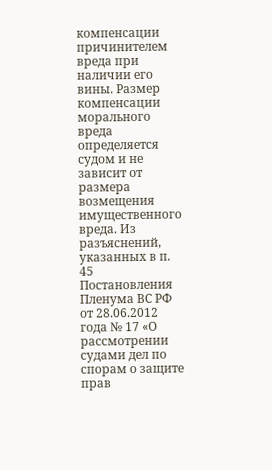компенсации причинителем вреда при наличии его вины. Размер компенсации морального вреда определяется судом и не зависит от размера возмещения имущественного вреда. Из разъяснений, указанных в п. 45 Постановления Пленума ВС РФ от 28.06.2012 года № 17 «О рассмотрении судами дел по спорам о защите прав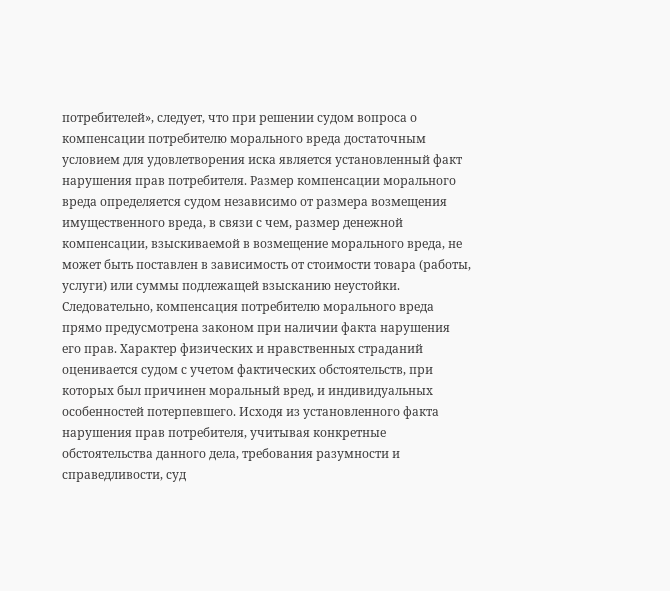потребителей», следует, что при решении судом вопроса о компенсации потребителю морального вреда достаточным условием для удовлетворения иска является установленный факт нарушения прав потребителя. Размер компенсации морального вреда определяется судом независимо от размера возмещения имущественного вреда, в связи с чем, размер денежной компенсации, взыскиваемой в возмещение морального вреда, не может быть поставлен в зависимость от стоимости товара (работы, услуги) или суммы подлежащей взысканию неустойки. Следовательно, компенсация потребителю морального вреда прямо предусмотрена законом при наличии факта нарушения его прав. Характер физических и нравственных страданий оценивается судом с учетом фактических обстоятельств, при которых был причинен моральный вред, и индивидуальных особенностей потерпевшего. Исходя из установленного факта нарушения прав потребителя, учитывая конкретные обстоятельства данного дела, требования разумности и справедливости, суд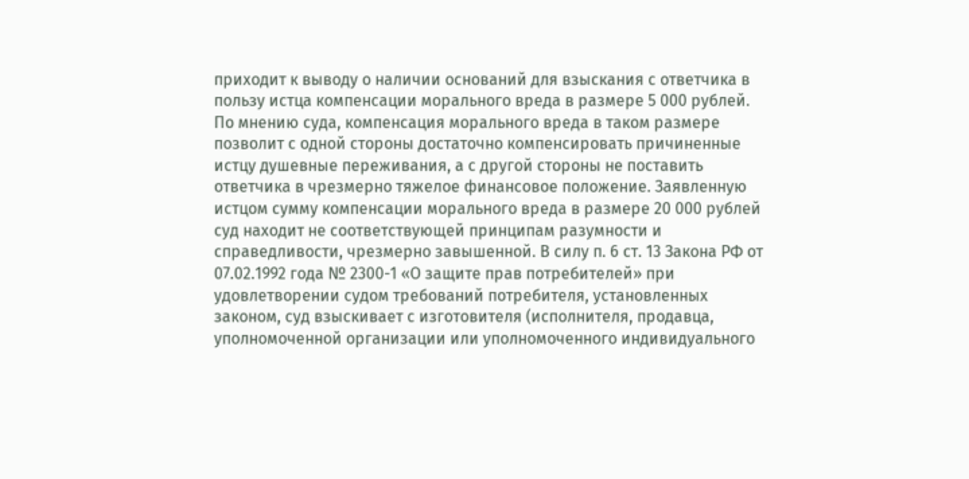приходит к выводу о наличии оснований для взыскания с ответчика в пользу истца компенсации морального вреда в размере 5 000 рублей. По мнению суда, компенсация морального вреда в таком размере позволит с одной стороны достаточно компенсировать причиненные истцу душевные переживания, а с другой стороны не поставить ответчика в чрезмерно тяжелое финансовое положение. Заявленную истцом сумму компенсации морального вреда в размере 20 000 рублей суд находит не соответствующей принципам разумности и справедливости, чрезмерно завышенной. В силу п. 6 ст. 13 Закона РФ от 07.02.1992 года № 2300-1 «О защите прав потребителей» при удовлетворении судом требований потребителя, установленных законом, суд взыскивает с изготовителя (исполнителя, продавца, уполномоченной организации или уполномоченного индивидуального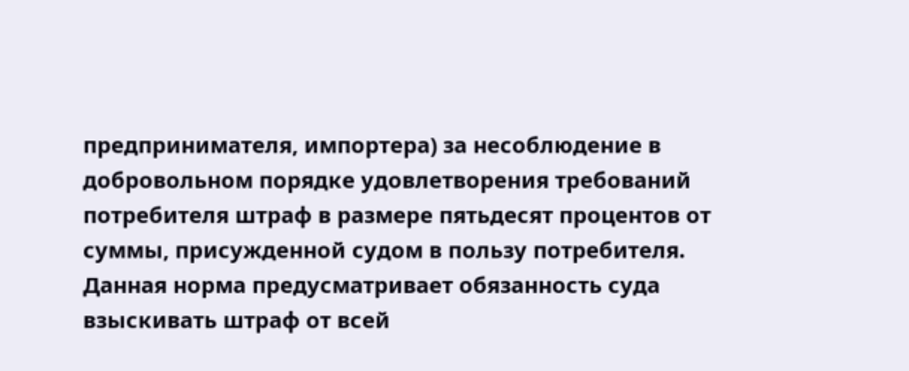предпринимателя, импортера) за несоблюдение в добровольном порядке удовлетворения требований потребителя штраф в размере пятьдесят процентов от суммы, присужденной судом в пользу потребителя. Данная норма предусматривает обязанность суда взыскивать штраф от всей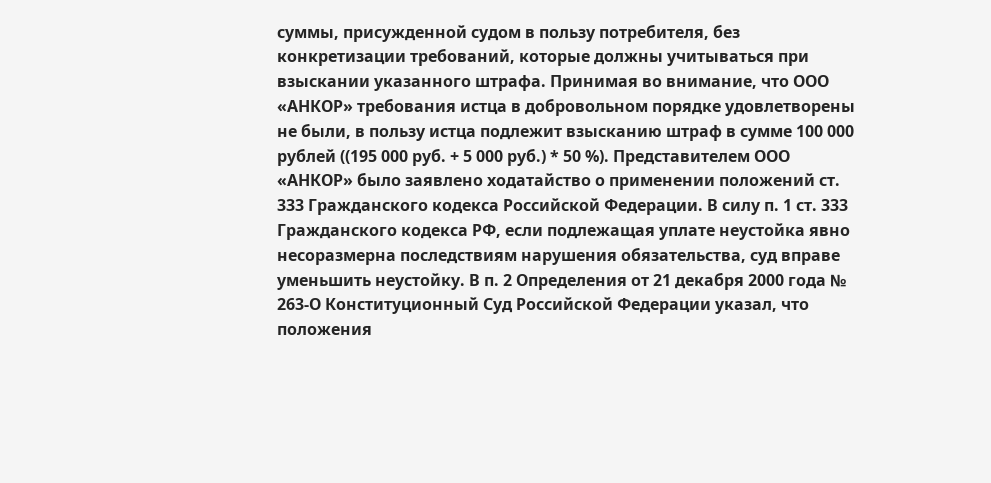суммы, присужденной судом в пользу потребителя, без конкретизации требований, которые должны учитываться при взыскании указанного штрафа. Принимая во внимание, что ООО «АНКОР» требования истца в добровольном порядке удовлетворены не были, в пользу истца подлежит взысканию штраф в сумме 100 000 рублей ((195 000 руб. + 5 000 руб.) * 50 %). Представителем ООО «АНКОР» было заявлено ходатайство о применении положений ст. 333 Гражданского кодекса Российской Федерации. В силу п. 1 ст. 333 Гражданского кодекса РФ, если подлежащая уплате неустойка явно несоразмерна последствиям нарушения обязательства, суд вправе уменьшить неустойку. В п. 2 Определения от 21 декабря 2000 года № 263-О Конституционный Суд Российской Федерации указал, что положения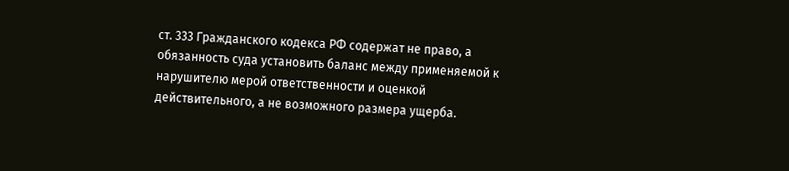ст. 333 Гражданского кодекса РФ содержат не право, а обязанность суда установить баланс между применяемой к нарушителю мерой ответственности и оценкой действительного, а не возможного размера ущерба.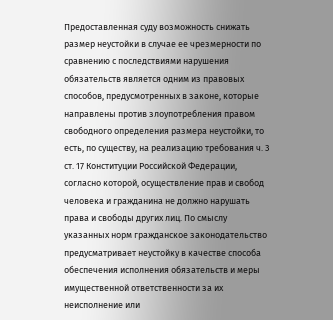Предоставленная суду возможность снижать размер неустойки в случае ее чрезмерности по сравнению с последствиями нарушения обязательств является одним из правовых способов, предусмотренных в законе, которые направлены против злоупотребления правом свободного определения размера неустойки, то есть, по существу, на реализацию требования ч. 3 ст. 17 Конституции Российской Федерации, согласно которой, осуществление прав и свобод человека и гражданина не должно нарушать права и свободы других лиц. По смыслу указанных норм гражданское законодательство предусматривает неустойку в качестве способа обеспечения исполнения обязательств и меры имущественной ответственности за их неисполнение или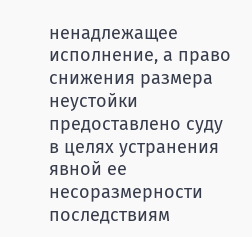ненадлежащее исполнение, а право снижения размера неустойки предоставлено суду в целях устранения явной ее несоразмерности последствиям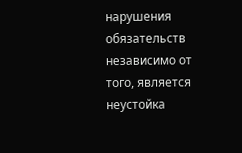нарушения обязательств независимо от того, является неустойка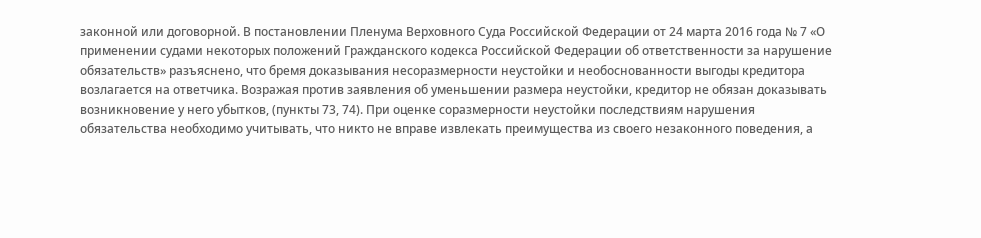законной или договорной. В постановлении Пленума Верховного Суда Российской Федерации от 24 марта 2016 года № 7 «О применении судами некоторых положений Гражданского кодекса Российской Федерации об ответственности за нарушение обязательств» разъяснено, что бремя доказывания несоразмерности неустойки и необоснованности выгоды кредитора возлагается на ответчика. Возражая против заявления об уменьшении размера неустойки, кредитор не обязан доказывать возникновение у него убытков, (пункты 73, 74). При оценке соразмерности неустойки последствиям нарушения обязательства необходимо учитывать, что никто не вправе извлекать преимущества из своего незаконного поведения, а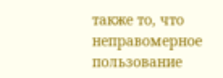также то, что неправомерное пользование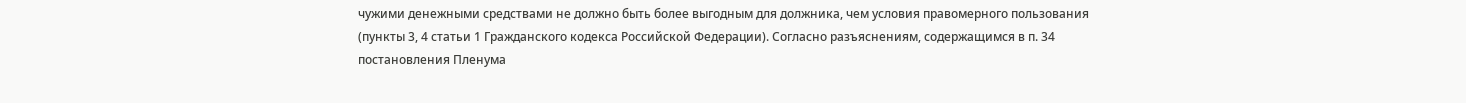чужими денежными средствами не должно быть более выгодным для должника, чем условия правомерного пользования (пункты 3, 4 статьи 1 Гражданского кодекса Российской Федерации). Согласно разъяснениям, содержащимся в п. 34 постановления Пленума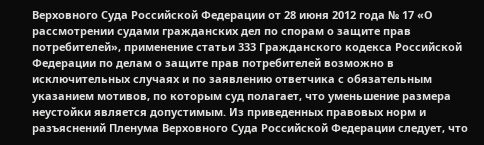Верховного Суда Российской Федерации от 28 июня 2012 года № 17 «О рассмотрении судами гражданских дел по спорам о защите прав потребителей», применение статьи 333 Гражданского кодекса Российской Федерации по делам о защите прав потребителей возможно в исключительных случаях и по заявлению ответчика с обязательным указанием мотивов, по которым суд полагает, что уменьшение размера неустойки является допустимым. Из приведенных правовых норм и разъяснений Пленума Верховного Суда Российской Федерации следует, что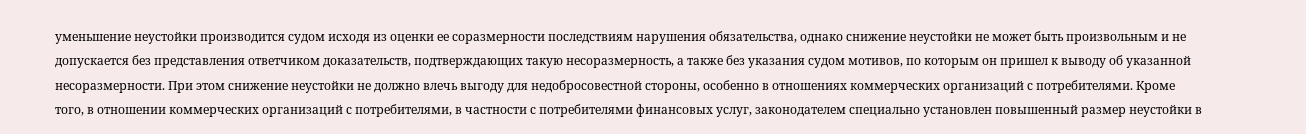уменьшение неустойки производится судом исходя из оценки ее соразмерности последствиям нарушения обязательства, однако снижение неустойки не может быть произвольным и не допускается без представления ответчиком доказательств, подтверждающих такую несоразмерность, а также без указания судом мотивов, по которым он пришел к выводу об указанной несоразмерности. При этом снижение неустойки не должно влечь выгоду для недобросовестной стороны, особенно в отношениях коммерческих организаций с потребителями. Кроме того, в отношении коммерческих организаций с потребителями, в частности с потребителями финансовых услуг, законодателем специально установлен повышенный размер неустойки в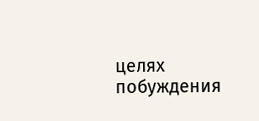целях побуждения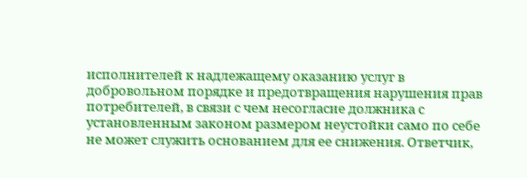исполнителей к надлежащему оказанию услуг в добровольном порядке и предотвращения нарушения прав потребителей, в связи с чем несогласие должника с установленным законом размером неустойки само по себе не может служить основанием для ее снижения. Ответчик,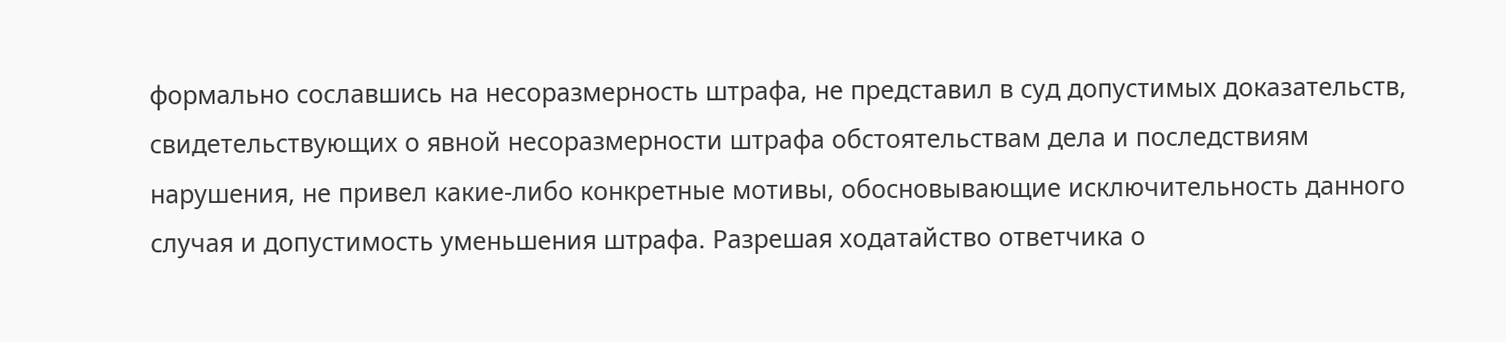формально сославшись на несоразмерность штрафа, не представил в суд допустимых доказательств, свидетельствующих о явной несоразмерности штрафа обстоятельствам дела и последствиям нарушения, не привел какие-либо конкретные мотивы, обосновывающие исключительность данного случая и допустимость уменьшения штрафа. Разрешая ходатайство ответчика о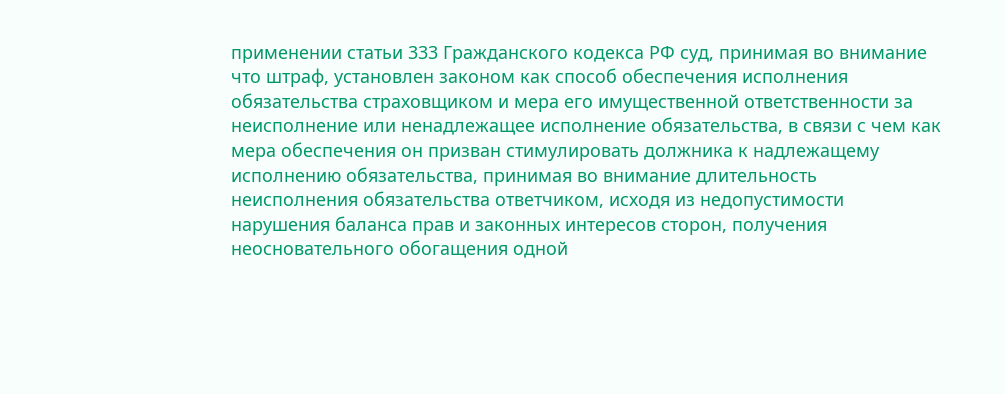применении статьи 333 Гражданского кодекса РФ суд, принимая во внимание что штраф, установлен законом как способ обеспечения исполнения обязательства страховщиком и мера его имущественной ответственности за неисполнение или ненадлежащее исполнение обязательства, в связи с чем как мера обеспечения он призван стимулировать должника к надлежащему исполнению обязательства, принимая во внимание длительность неисполнения обязательства ответчиком, исходя из недопустимости нарушения баланса прав и законных интересов сторон, получения неосновательного обогащения одной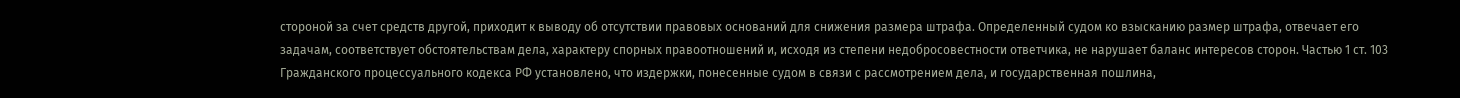стороной за счет средств другой, приходит к выводу об отсутствии правовых оснований для снижения размера штрафа. Определенный судом ко взысканию размер штрафа, отвечает его задачам, соответствует обстоятельствам дела, характеру спорных правоотношений и, исходя из степени недобросовестности ответчика, не нарушает баланс интересов сторон. Частью 1 ст. 103 Гражданского процессуального кодекса РФ установлено, что издержки, понесенные судом в связи с рассмотрением дела, и государственная пошлина,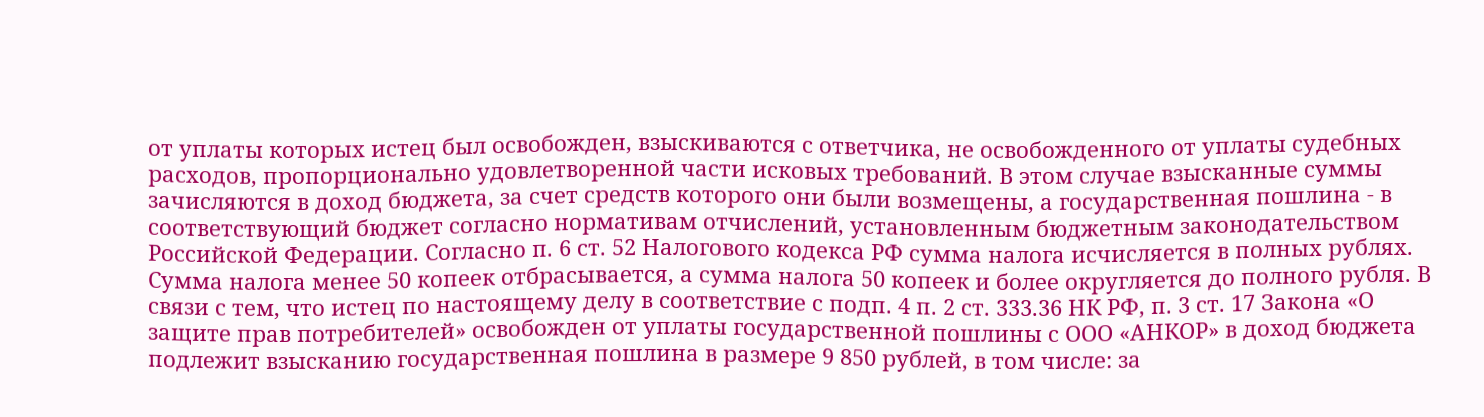от уплаты которых истец был освобожден, взыскиваются с ответчика, не освобожденного от уплаты судебных расходов, пропорционально удовлетворенной части исковых требований. В этом случае взысканные суммы зачисляются в доход бюджета, за счет средств которого они были возмещены, а государственная пошлина - в соответствующий бюджет согласно нормативам отчислений, установленным бюджетным законодательством Российской Федерации. Согласно п. 6 ст. 52 Налогового кодекса РФ сумма налога исчисляется в полных рублях. Сумма налога менее 50 копеек отбрасывается, а сумма налога 50 копеек и более округляется до полного рубля. В связи с тем, что истец по настоящему делу в соответствие с подп. 4 п. 2 ст. 333.36 НК РФ, п. 3 ст. 17 Закона «О защите прав потребителей» освобожден от уплаты государственной пошлины с ООО «АНКОР» в доход бюджета подлежит взысканию государственная пошлина в размере 9 850 рублей, в том числе: за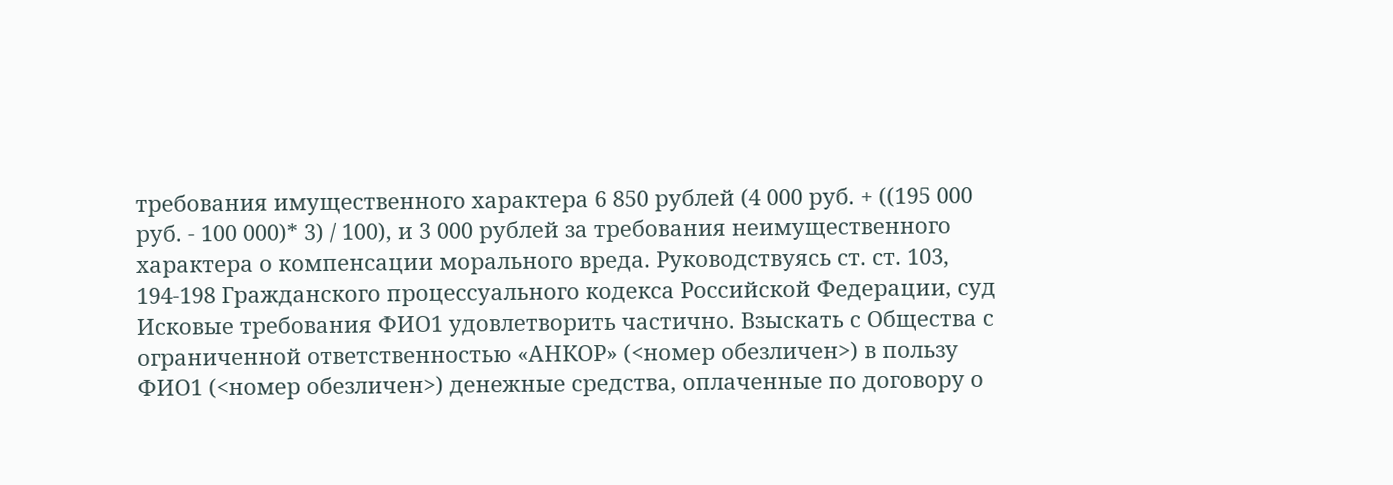требования имущественного характера 6 850 рублей (4 000 руб. + ((195 000 руб. - 100 000)* 3) / 100), и 3 000 рублей за требования неимущественного характера о компенсации морального вреда. Руководствуясь ст. ст. 103, 194-198 Гражданского процессуального кодекса Российской Федерации, суд Исковые требования ФИО1 удовлетворить частично. Взыскать с Общества с ограниченной ответственностью «АНКОР» (<номер обезличен>) в пользу ФИО1 (<номер обезличен>) денежные средства, оплаченные по договору о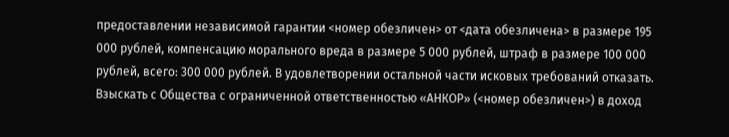предоставлении независимой гарантии <номер обезличен> от <дата обезличена> в размере 195 000 рублей, компенсацию морального вреда в размере 5 000 рублей, штраф в размере 100 000 рублей, всего: 300 000 рублей. В удовлетворении остальной части исковых требований отказать. Взыскать с Общества с ограниченной ответственностью «АНКОР» (<номер обезличен>) в доход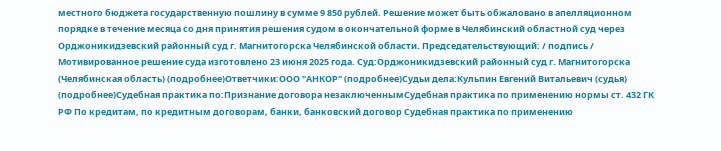местного бюджета государственную пошлину в сумме 9 850 рублей. Решение может быть обжаловано в апелляционном порядке в течение месяца со дня принятия решения судом в окончательной форме в Челябинский областной суд через Орджоникидзевский районный суд г. Магнитогорска Челябинской области. Председательствующий: / подпись / Мотивированное решение суда изготовлено 23 июня 2025 года. Суд:Орджоникидзевский районный суд г. Магнитогорска (Челябинская область) (подробнее)Ответчики:ООО "АНКОР" (подробнее)Судьи дела:Кульпин Евгений Витальевич (судья) (подробнее)Судебная практика по:Признание договора незаключеннымСудебная практика по применению нормы ст. 432 ГК РФ По кредитам, по кредитным договорам, банки, банковский договор Судебная практика по применению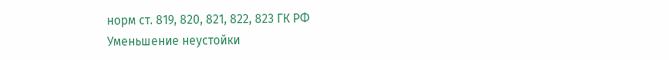норм ст. 819, 820, 821, 822, 823 ГК РФ
Уменьшение неустойки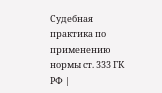Судебная практика по применению нормы ст. 333 ГК РФ |